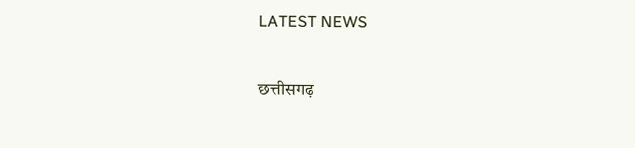LATEST NEWS

छत्तीसगढ़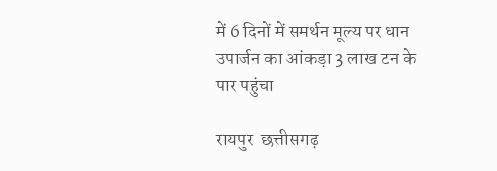में 6 दिनों में समर्थन मूल्य पर धान उपार्जन का आंकड़ा 3 लाख टन के पार पहुंचा

रायपुर  छत्तीसगढ़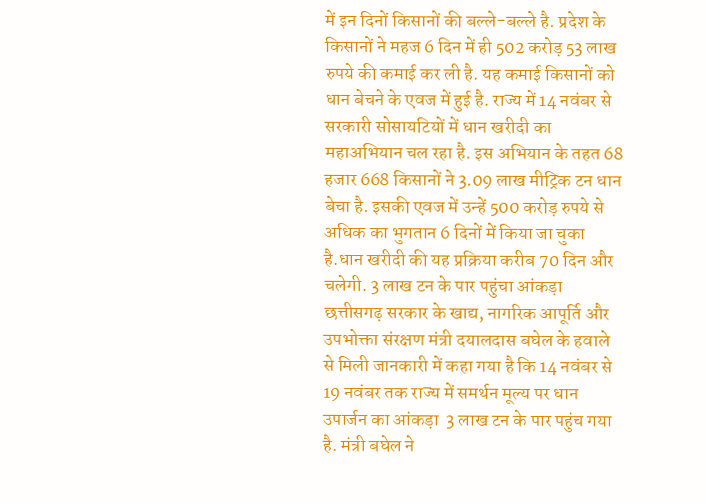में इन दिनों किसानों की बल्ले-बल्ले है. प्रदेश के किसानों ने महज 6 दिन में ही 502 करोड़ 53 लाख रुपये की कमाई कर ली है. यह कमाई किसानों को धान बेचने के एवज में हुई है. राज्य में 14 नवंबर से सरकारी सोसायटियों में धान खरीदी का महाअभियान चल रहा है. इस अभियान के तहत 68 हजार 668 किसानों ने 3.09 लाख मीट्रिक टन धान बेचा है. इसकी एवज में उन्हें 500 करोड़ रुपये से अधिक का भुगतान 6 दिनों में किया जा चुका है.धान खरीदी की यह प्रक्रिया करीब 70 दिन और चलेगी. 3 लाख टन के पार पहुंचा आंकड़ा छत्तीसगढ़ सरकार के खाद्य, नागरिक आपूर्ति और उपभोक्ता संरक्षण मंत्री दयालदास बघेल के हवाले से मिली जानकारी में कहा गया है कि 14 नवंबर से 19 नवंबर तक राज्य में समर्थन मूल्य पर धान उपार्जन का आंकड़ा  3 लाख टन के पार पहुंच गया है. मंत्री बघेल ने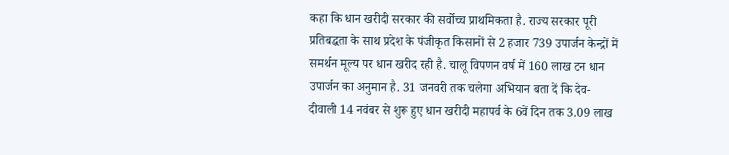कहा कि धान खरीदी सरकार की सर्वोच्च प्राथमिकता है. राज्य सरकार पूरी प्रतिबद्धता के साथ प्रदेश के पंजीकृत किसानों से 2 हजार 739 उपार्जन केन्द्रों में समर्थन मूल्य पर धान खरीद रही है. चालू विपणन वर्ष में 160 लाख टन धान उपार्जन का अनुमान है. 31 जनवरी तक चलेगा अभियान बता दें कि देव-दीवाली 14 नवंबर से शुरू हुए धान खरीदी महापर्व के 6वें दिन तक 3.09 लाख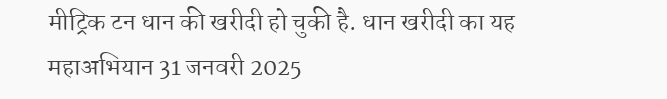मीट्रिक टन धान की खरीदी हो चुकी है. धान खरीदी का यह महाअभियान 31 जनवरी 2025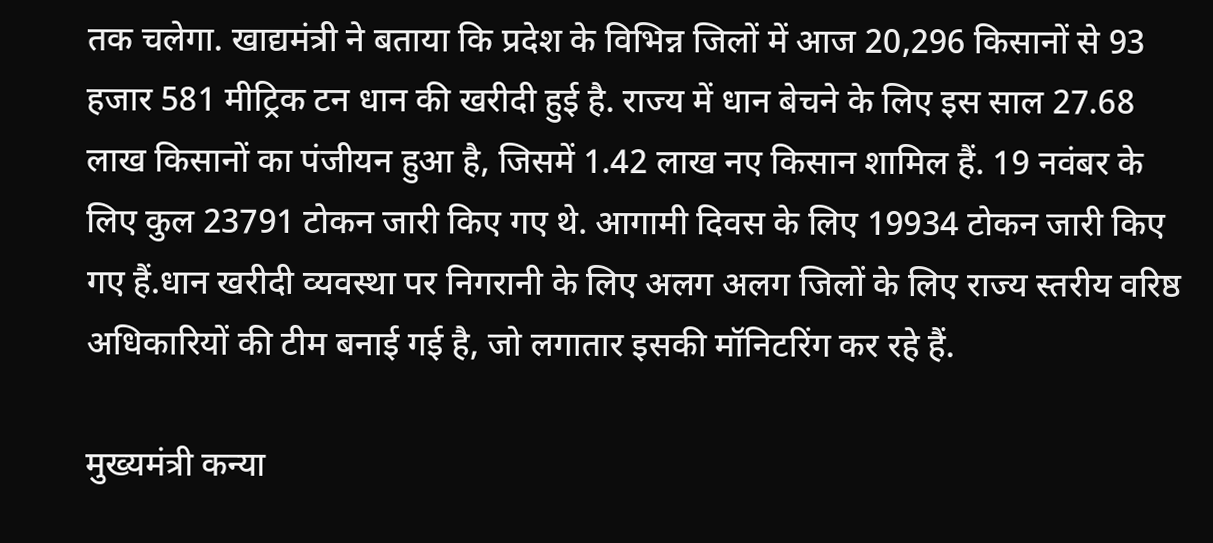तक चलेगा. खाद्यमंत्री ने बताया कि प्रदेश के विभिन्न जिलों में आज 20,296 किसानों से 93 हजार 581 मीट्रिक टन धान की खरीदी हुई है. राज्य में धान बेचने के लिए इस साल 27.68 लाख किसानों का पंजीयन हुआ है, जिसमें 1.42 लाख नए किसान शामिल हैं. 19 नवंबर के लिए कुल 23791 टोकन जारी किए गए थे. आगामी दिवस के लिए 19934 टोकन जारी किए गए हैं.धान खरीदी व्यवस्था पर निगरानी के लिए अलग अलग जिलों के लिए राज्य स्तरीय वरिष्ठ अधिकारियों की टीम बनाई गई है, जो लगातार इसकी मॉनिटरिंग कर रहे हैं.

मुख्यमंत्री कन्या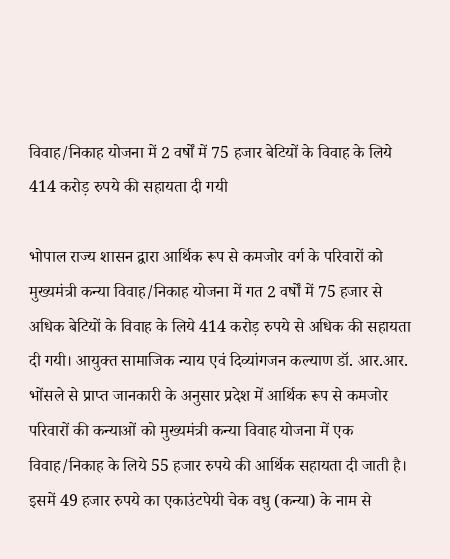विवाह/निकाह योजना में 2 वर्षों में 75 हजार बेटियों के विवाह के लिये 414 करोड़ रुपये की सहायता दी गयी

भोपाल राज्य शासन द्वारा आर्थिक रूप से कमजोर वर्ग के परिवारों को मुख्यमंत्री कन्या विवाह/निकाह योजना में गत 2 वर्षों में 75 हजार से अधिक बेटियों के विवाह के लिये 414 करोड़ रुपये से अधिक की सहायता दी गयी। आयुक्त सामाजिक न्याय एवं दिव्यांगजन कल्याण डॉ. आर.आर. भोंसले से प्राप्त जानकारी के अनुसार प्रदेश में आर्थिक रूप से कमजोर परिवारों की कन्याओं को मुख्यमंत्री कन्या विवाह योजना में एक विवाह/निकाह के लिये 55 हजार रुपये की आर्थिक सहायता दी जाती है। इसमें 49 हजार रुपये का एकाउंटपेयी चेक वधु (कन्या) के नाम से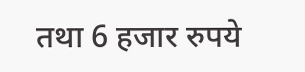तथा 6 हजार रुपये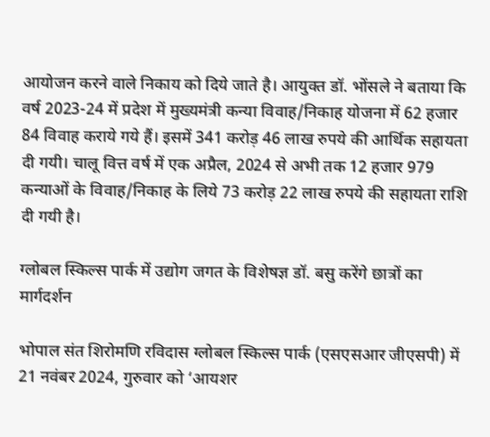आयोजन करने वाले निकाय को दिये जाते है। आयुक्त डॉ. भोंसले ने बताया कि वर्ष 2023-24 में प्रदेश में मुख्यमंत्री कन्या विवाह/निकाह योजना में 62 हजार 84 विवाह कराये गये हैं। इसमें 341 करोड़ 46 लाख रुपये की आर्थिक सहायता दी गयी। चालू वित्त वर्ष में एक अप्रैल, 2024 से अभी तक 12 हजार 979 कन्याओं के विवाह/निकाह के लिये 73 करोड़ 22 लाख रुपये की सहायता राशि दी गयी है।

ग्लोबल स्किल्स पार्क में उद्योग जगत के विशेषज्ञ डॉ. बसु करेंगे छात्रों का मार्गदर्शन

भोपाल संत शिरोमणि रविदास ग्लोबल स्किल्स पार्क (एसएसआर जीएसपी) में 21 नवंबर 2024, गुरुवार को ‘आयशर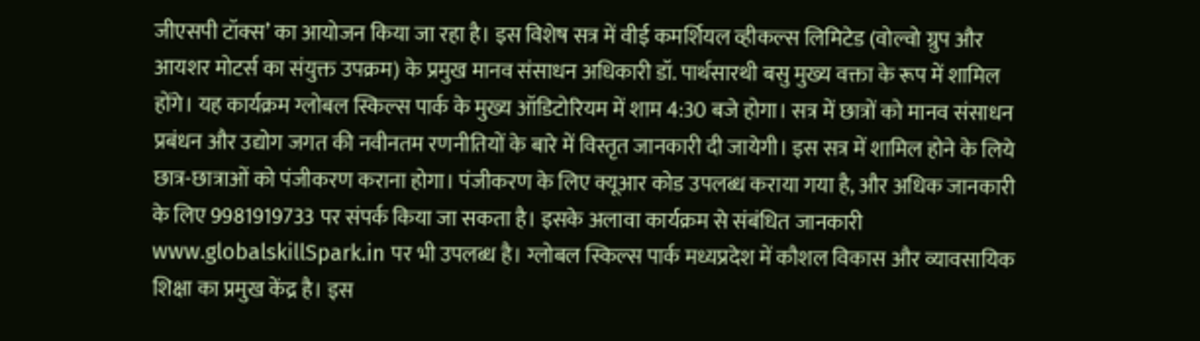जीएसपी टॉक्स’ का आयोजन किया जा रहा है। इस विशेष सत्र में वीई कमर्शियल व्हीकल्स लिमिटेड (वोल्वो ग्रुप और आयशर मोटर्स का संयुक्त उपक्रम) के प्रमुख मानव संसाधन अधिकारी डॉ. पार्थसारथी बसु मुख्य वक्ता के रूप में शामिल होंगे। यह कार्यक्रम ग्लोबल स्किल्स पार्क के मुख्य ऑडिटोरियम में शाम 4:30 बजे होगा। सत्र में छात्रों को मानव संसाधन प्रबंधन और उद्योग जगत की नवीनतम रणनीतियों के बारे में विस्तृत जानकारी दी जायेगी। इस सत्र में शामिल होने के लिये छात्र-छात्राओं को पंजीकरण कराना होगा। पंजीकरण के लिए क्यूआर कोड उपलब्ध कराया गया है, और अधिक जानकारी के लिए 9981919733 पर संपर्क किया जा सकता है। इसके अलावा कार्यक्रम से संबंधित जानकारी www.globalskillSpark.in पर भी उपलब्ध है। ग्लोबल स्किल्स पार्क मध्यप्रदेश में कौशल विकास और व्यावसायिक शिक्षा का प्रमुख केंद्र है। इस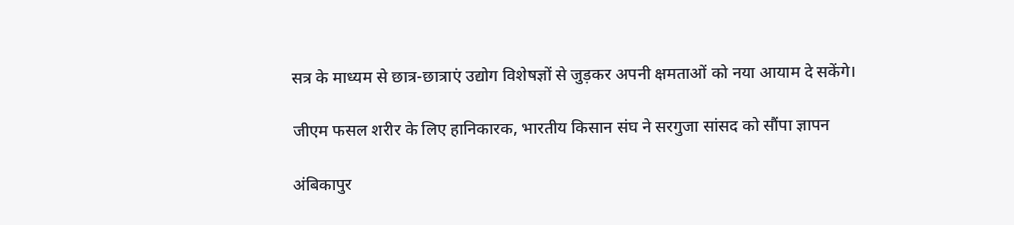सत्र के माध्यम से छात्र-छात्राएं उद्योग विशेषज्ञों से जुड़कर अपनी क्षमताओं को नया आयाम दे सकेंगे।

जीएम फसल शरीर के लिए हानिकारक, भारतीय किसान संघ ने सरगुजा सांसद को सौंपा ज्ञापन

अंबिकापुर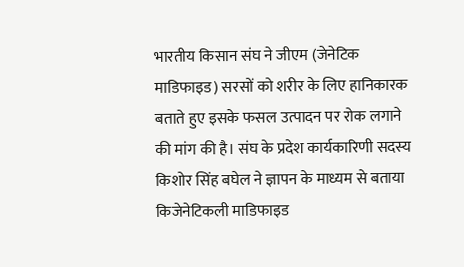भारतीय किसान संघ ने जीएम (जेनेटिक माडिफाइड) सरसों को शरीर के लिए हानिकारक बताते हुए इसके फसल उत्पादन पर रोक लगाने की मांग की है। संघ के प्रदेश कार्यकारिणी सदस्य किशोर सिंह बघेल ने ज्ञापन के माध्यम से बताया किजेनेटिकली माडिफाइड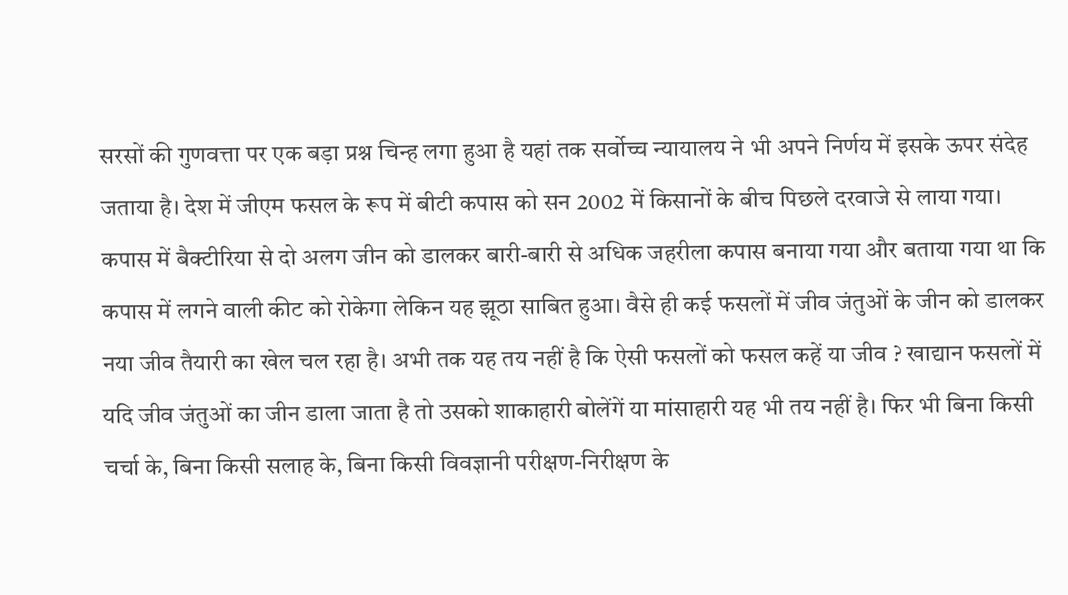सरसों की गुणवत्ता पर एक बड़ा प्रश्न चिन्ह लगा हुआ है यहां तक सर्वोच्च न्यायालय ने भी अपने निर्णय में इसके ऊपर संदेह जताया है। देश में जीएम फसल के रूप में बीटी कपास को सन 2002 में किसानों के बीच पिछले दरवाजे से लाया गया। कपास में बैक्टीरिया से दो अलग जीन को डालकर बारी-बारी से अधिक जहरीला कपास बनाया गया और बताया गया था कि कपास में लगने वाली कीट को रोकेगा लेकिन यह झूठा साबित हुआ। वैसे ही कई फसलों में जीव जंतुओं के जीन को डालकर नया जीव तैयारी का खेल चल रहा है। अभी तक यह तय नहीं है कि ऐसी फसलों को फसल कहें या जीव ? खाद्यान फसलों में यदि जीव जंतुओं का जीन डाला जाता है तो उसको शाकाहारी बोलेंगें या मांसाहारी यह भी तय नहीं है। फिर भी बिना किसी चर्चा के, बिना किसी सलाह के, बिना किसी विवज्ञानी परीक्षण-निरीक्षण के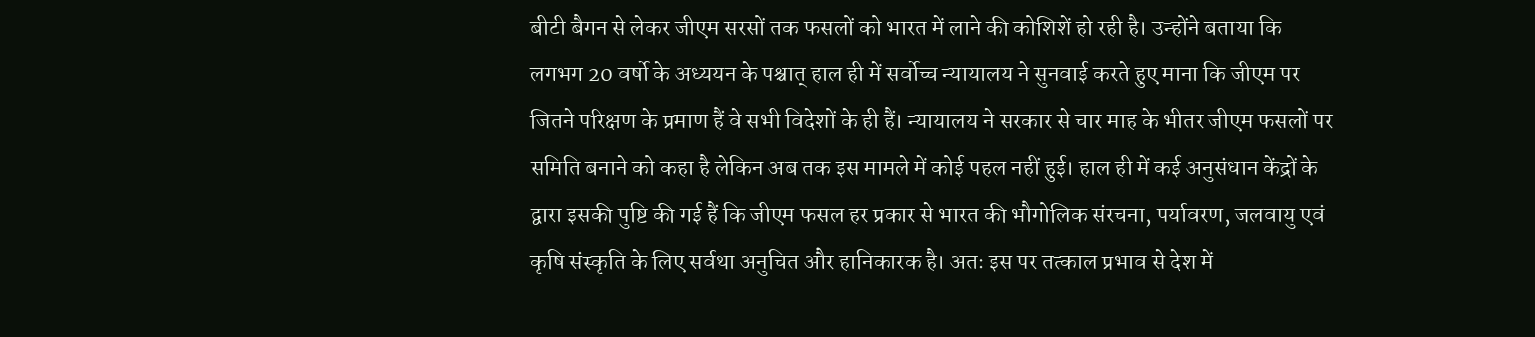बीटी बैगन से लेकर जीएम सरसों तक फसलों को भारत में लाने की कोशिशें हो रही है। उन्होंने बताया कि लगभग 20 वर्षो के अध्ययन के पश्चात् हाल ही में सर्वोच्च न्यायालय ने सुनवाई करते हुए माना कि जीएम पर जितने परिक्षण के प्रमाण हैं वे सभी विदेशों के ही हैं। न्यायालय ने सरकार से चार माह के भीतर जीएम फसलों पर समिति बनाने को कहा है लेकिन अब तक इस मामले में कोई पहल नहीं हुई। हाल ही में कई अनुसंधान केंद्रों के द्वारा इसकी पुष्टि की गई हैं कि जीएम फसल हर प्रकार से भारत की भौगोलिक संरचना, पर्यावरण, जलवायु एवं कृषि संस्कृति के लिए सर्वथा अनुचित और हानिकारक है। अतः इस पर तत्काल प्रभाव से देश में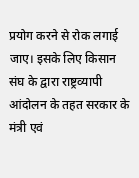प्रयोग करने से रोक लगाई जाए। इसके लिए किसान संघ के द्वारा राष्ट्रव्यापी आंदोलन के तहत सरकार के मंत्री एवं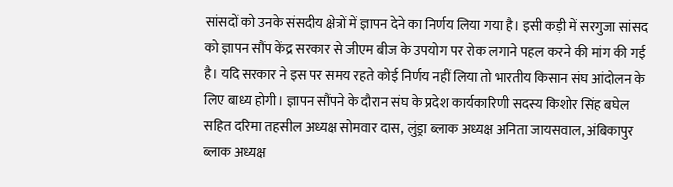सांसदों को उनके संसदीय क्षेत्रों में ज्ञापन देने का निर्णय लिया गया है। इसी कड़ी में सरगुजा सांसद को ज्ञापन सौंप केंद्र सरकार से जीएम बीज के उपयोग पर रोक लगाने पहल करने की मांग की गई है। यदि सरकार ने इस पर समय रहते कोई निर्णय नहीं लिया तो भारतीय किसान संघ आंदोलन के लिए बाध्य होगी। ज्ञापन सौंपने के दौरान संघ के प्रदेश कार्यकारिणी सदस्य किशोर सिंह बघेल सहित दरिमा तहसील अध्यक्ष सोमवार दास, लुंड्रा ब्लाक अध्यक्ष अनिता जायसवाल, अंबिकापुर ब्लाक अध्यक्ष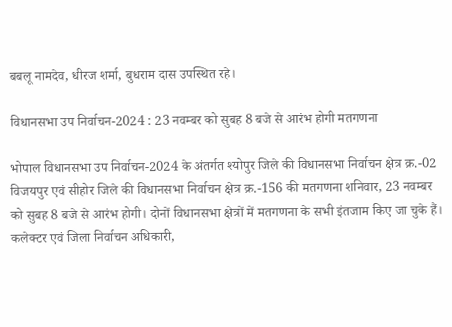बबलू नामदेव, धीरज शर्मा, बुधराम दास उपस्थित रहे।

विधानसभा उप निर्वाचन-2024 : 23 नवम्बर को सुबह 8 बजे से आरंभ होगी मतगणना

भोपाल विधानसभा उप निर्वाचन-2024 के अंतर्गत श्योपुर जिले की विधानसभा निर्वाचन क्षेत्र क्र.-02 विजयपुर एवं सीहोर जिले की विधानसभा निर्वाचन क्षेत्र क्र.-156 की मतगणना शनिवार, 23 नवम्बर को सुबह 8 बजे से आरंभ होगी। दोनों विधानसभा क्षेत्रों में मतगणना के सभी इंतजाम किए जा चुके हैं। कलेक्टर एवं जिला निर्वाचन अधिकारी,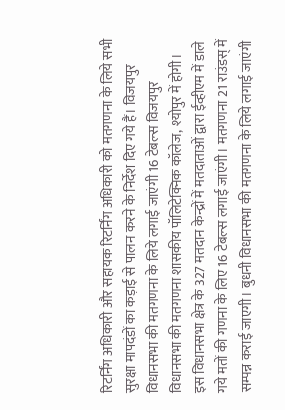रिटर्निंग अधिकारी और सहायक रिटर्निंग अधिकारी को मतगणना के लिये सभी सुरक्षा मापदंडों का कड़ाई से पालन करने के निर्देश दिए गये हैं। विजयपुर विधानसभा की मतगणना के लिये लगाई जाएंगी 16 टेबल्स विजयपुर विधानसभा की मतगणना शासकीय पॉलिटेक्निक कॉलेज, श्योपुर में होगी। इस विधानसभा क्षेत्र के 327 मतदान केन्द्रों में मतदाताओं द्वारा ईव्हीएम में डाले गये मतों की गणना के लिए 16 टेबल्स लगाई जाएंगी। मतगणना 21 राउंडस् में सम्पन्न कराई जाएगी। बुधनी विधानसभा की मतगणना के लिये लगाई जाएंगी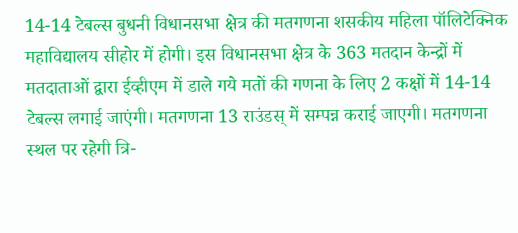14-14 टेबल्स बुधनी विधानसभा क्षेत्र की मतगणना शसकीय महिला पॉलिटेक्निक महाविद्यालय सीहोर में होगी। इस विधानसभा क्षेत्र के 363 मतदान केन्द्रों में मतदाताओं द्वारा ईव्हीएम में डाले गये मतों की गणना के लिए 2 कक्षों में 14-14 टेबल्स लगाई जाएंगी। मतगणना 13 राउंडस् में सम्पन्न कराई जाएगी। मतगणना स्थल पर रहेगी त्रि-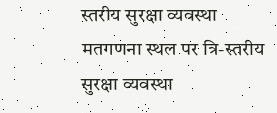स्तरीय सुरक्षा व्यवस्था मतगणना स्थल पर त्रि-स्तरीय सुरक्षा व्यवस्था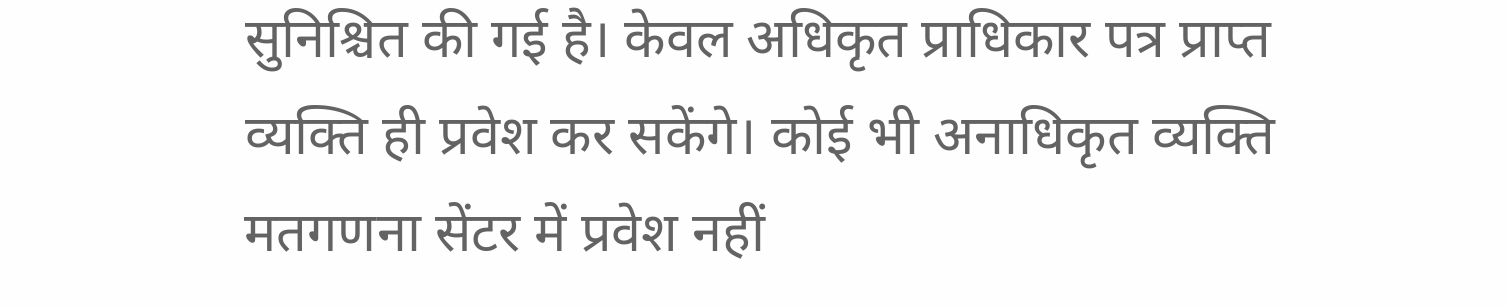सुनिश्चित की गई है। केवल अधिकृत प्राधिकार पत्र प्राप्त व्यक्ति ही प्रवेश कर सकेंगे। कोई भी अनाधिकृत व्यक्ति मतगणना सेंटर में प्रवेश नहीं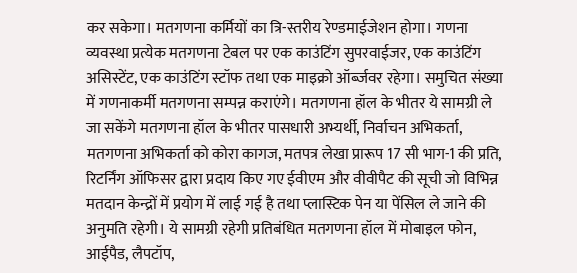कर सकेगा। मतगणना कर्मियों का त्रि-स्तरीय रेण्डमाईजेशन होगा। गणना व्यवस्था प्रत्येक मतगणना टेबल पर एक काउंटिंग सुपरवाईजर, एक काउंटिंग असिस्टेंट, एक काउंटिंग स्टॉफ तथा एक माइक्रो ऑर्ब्जवर रहेगा। समुचित संख्या में गणनाकर्मी मतगणना सम्पन्न कराएंगे। मतगणना हॉल के भीतर ये सामग्री ले जा सकेंगे मतगणना हॉल के भीतर पासधारी अभ्यर्थी, निर्वाचन अभिकर्ता, मतगणना अभिकर्ता को कोरा कागज, मतपत्र लेखा प्रारूप 17 सी भाग-1 की प्रति, रिटर्निंग ऑफिसर द्वारा प्रदाय किए गए ईवीएम और वीवीपैट की सूची जो विभिन्न मतदान केन्द्रों में प्रयोग में लाई गई है तथा प्लास्टिक पेन या पेंसिल ले जाने की अनुमति रहेगी। ये सामग्री रहेगी प्रतिबंधित मतगणना हॉल में मोबाइल फोन, आईपैड, लैपटॉप,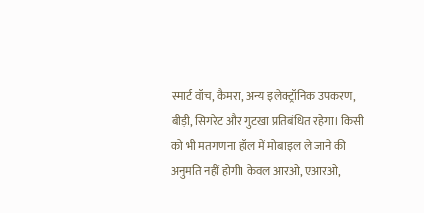स्मार्ट वॉच, कैमरा, अन्य इलेक्ट्रॉनिक उपकरण, बीड़ी, सिगरेट और गुटखा प्रतिबंधित रहेगा। किसी को भी मतगणना हॉल में मोबाइल ले जाने की अनुमति नहीं होगीI केवल आरओ, एआरओ,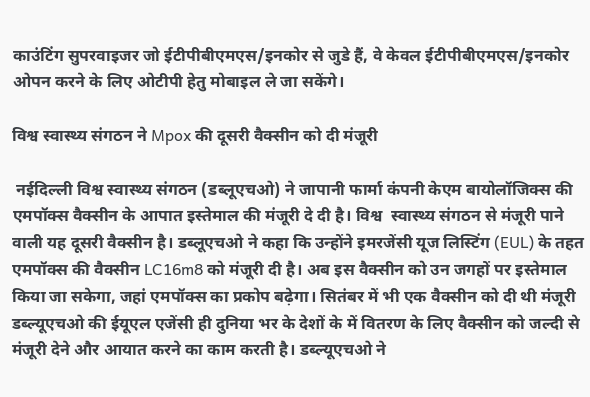काउंटिंग सुपरवाइजर जो ईटीपीबीएमएस/इनकोर से जुडे हैं, वे केवल ईटीपीबीएमएस/इनकोर ओपन करने के लिए ओटीपी हेतु मोबाइल ले जा सकेंगे।

विश्व स्वास्थ्य संगठन ने Mpox की दूसरी वैक्सीन को दी मंजूरी

 नईदिल्ली विश्व स्वास्थ्य संगठन (डब्लूएचओ) ने जापानी फार्मा कंपनी केएम बायोलॉजिक्स की एमपॉक्स वैक्सीन के आपात इस्तेमाल की मंजूरी दे दी है। विश्व  स्वास्थ्य संगठन से मंजूरी पाने वाली यह दूसरी वैक्सीन है। डब्लूएचओ ने कहा कि उन्होंने इमरजेंसी यूज लिस्टिंग (EUL) के तहत एमपॉक्स की वैक्सीन LC16m8 को मंजूरी दी है। अब इस वैक्सीन को उन जगहों पर इस्तेमाल किया जा सकेगा, जहां एमपॉक्स का प्रकोप बढ़ेगा। सितंबर में भी एक वैक्सीन को दी थी मंजूरी डब्ल्यूएचओ की ईयूएल एजेंसी ही दुनिया भर के देशों के में वितरण के लिए वैक्सीन को जल्दी से मंजूरी देने और आयात करने का काम करती है। डब्ल्यूएचओ ने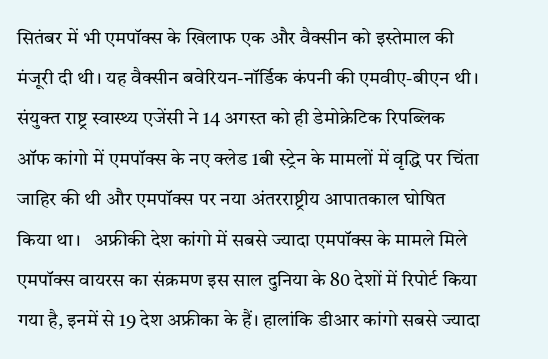सितंबर में भी एमपॉक्स के खिलाफ एक और वैक्सीन को इस्तेमाल की मंजूरी दी थी। यह वैक्सीन बवेरियन-नॉर्डिक कंपनी की एमवीए-बीएन थी। संयुक्त राष्ट्र स्वास्थ्य एजेंसी ने 14 अगस्त को ही डेमोक्रेटिक रिपब्लिक ऑफ कांगो में एमपॉक्स के नए क्लेड 1बी स्ट्रेन के मामलों में वृद्धि पर चिंता जाहिर की थी और एमपॉक्स पर नया अंतरराष्ट्रीय आपातकाल घोषित किया था।   अफ्रीकी देश कांगो में सबसे ज्यादा एमपॉक्स के मामले मिले एमपॉक्स वायरस का संक्रमण इस साल दुनिया के 80 देशों में रिपोर्ट किया गया है, इनमें से 19 देश अफ्रीका के हैं। हालांकि डीआर कांगो सबसे ज्यादा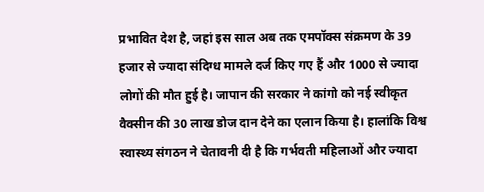प्रभावित देश है, जहां इस साल अब तक एमपॉक्स संक्रमण के 39 हजार से ज्यादा संदिग्ध मामले दर्ज किए गए हैं और 1000 से ज्यादा लोगों की मौत हुई है। जापान की सरकार ने कांगो को नई स्वीकृत वैक्सीन की 30 लाख डोज दान देने का एलान किया है। हालांकि विश्व स्वास्थ्य संगठन ने चेतावनी दी है कि गर्भवती महिलाओं और ज्यादा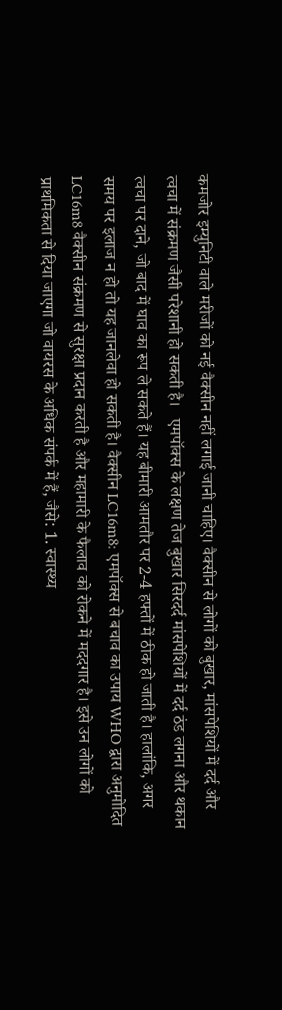कमजोर इम्युनिटी वाले मरीजों को नई वैक्सीन नहीं लगाई जानी चाहिए। वैक्सीन से लोगों को बुखार, मांसपेशियों में दर्द और त्वचा में संक्रमण जैसी परेशानी हो सकती है।   एमपॉक्स के लक्षण तेज बुखार सिरदर्द मांसपेशियों में दर्द ठंड लगना और थकान त्वचा पर दाने, जो बाद में घाव का रूप ले सकते हैं। यह बीमारी आमतौर पर 2-4 हफ्तों में ठीक हो जाती है। हालांकि, अगर समय पर इलाज न हो तो यह जानलेवा हो सकती है। वैक्सीन LC16m8: एमपॉक्स से बचाव का उपाय WHO द्वारा अनुमोदित LC16m8 वैक्सीन संक्रमण से सुरक्षा प्रदान करती है और महामारी के फैलाव को रोकने में मददगार है। इसे उन लोगों को प्राथमिकता से दिया जाएगा जो वायरस के अधिक संपर्क में हैं, जैसे: 1. स्वास्थ्य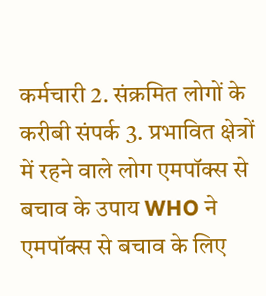कर्मचारी 2. संक्रमित लोगों के करीबी संपर्क 3. प्रभावित क्षेत्रों में रहने वाले लोग एमपॉक्स से बचाव के उपाय WHO ने एमपॉक्स से बचाव के लिए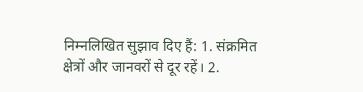निम्नलिखित सुझाव दिए हैं: 1. संक्रमित क्षेत्रों और जानवरों से दूर रहें। 2.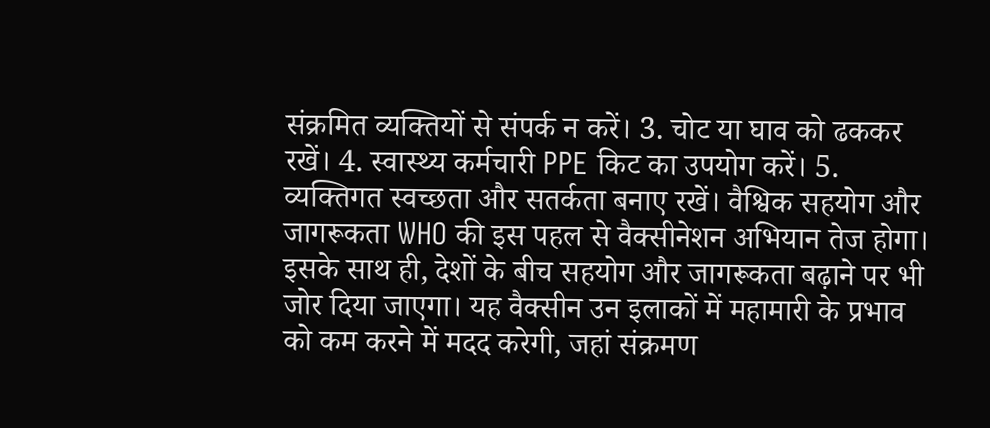संक्रमित व्यक्तियों से संपर्क न करें। 3. चोट या घाव को ढककर रखें। 4. स्वास्थ्य कर्मचारी PPE किट का उपयोग करें। 5. व्यक्तिगत स्वच्छता और सतर्कता बनाए रखें। वैश्विक सहयोग और जागरूकता WHO की इस पहल से वैक्सीनेशन अभियान तेज होगा। इसके साथ ही, देशों के बीच सहयोग और जागरूकता बढ़ाने पर भी जोर दिया जाएगा। यह वैक्सीन उन इलाकों में महामारी के प्रभाव को कम करने में मदद करेगी, जहां संक्रमण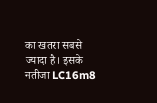का खतरा सबसे ज्यादा है। इसके नतीजा LC16m8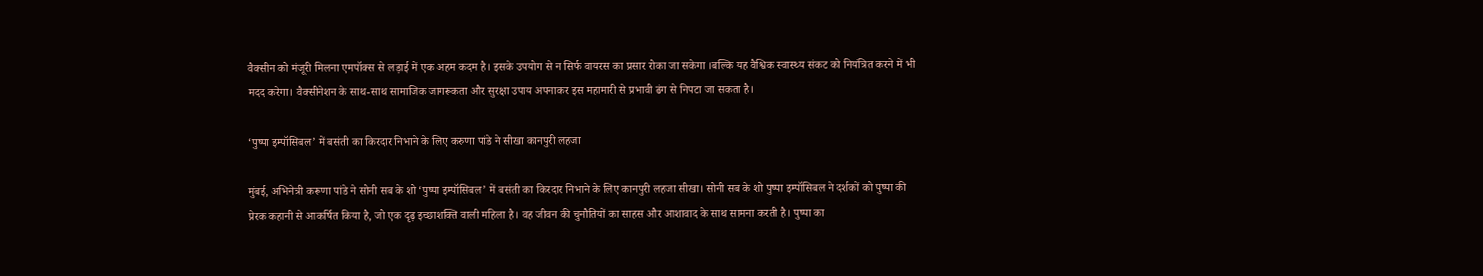वैक्सीन को मंजूरी मिलना एमपॉक्स से लड़ाई में एक अहम कदम है। इसके उपयोग से न सिर्फ वायरस का प्रसार रोका जा सकेगा ।बल्कि यह वैश्विक स्वास्थ्य संकट को नियंत्रित करने में भी मदद करेगा। वैक्सीनेशन के साथ-साथ सामाजिक जागरूकता और सुरक्षा उपाय अपनाकर इस महामारी से प्रभावी ढंग से निपटा जा सकता है।

‘पुष्पा इम्पॉसिबल’ में बसंती का किरदार निभाने के लिए करुणा पांडे ने सीखा कानपुरी लहजा

मुंबई, अभिनेत्री करूणा पांडे ने सोनी सब के शो ‘पुष्पा इम्पॉसिबल’ में बसंती का किरदार निभाने के लिए कानपुरी लहजा सीखा। सोनी सब के शो पुष्पा इम्पॉसिबल ने दर्शकों को पुष्पा की प्रेरक कहानी से आकर्षित किया है, जो एक दृढ़ इच्छाशक्ति वाली महिला है। वह जीवन की चुनौतियों का साहस और आशावाद के साथ सामना करती है। पुष्पा का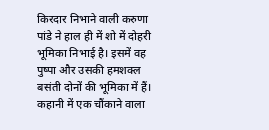किरदार निभाने वाली करुणा पांडे ने हाल ही में शो में दोहरी भूमिका निभाई है। इसमें वह पुष्पा और उसकी हमशक्ल बसंती दोनों की भूमिका में हैं। कहानी में एक चौंकाने वाला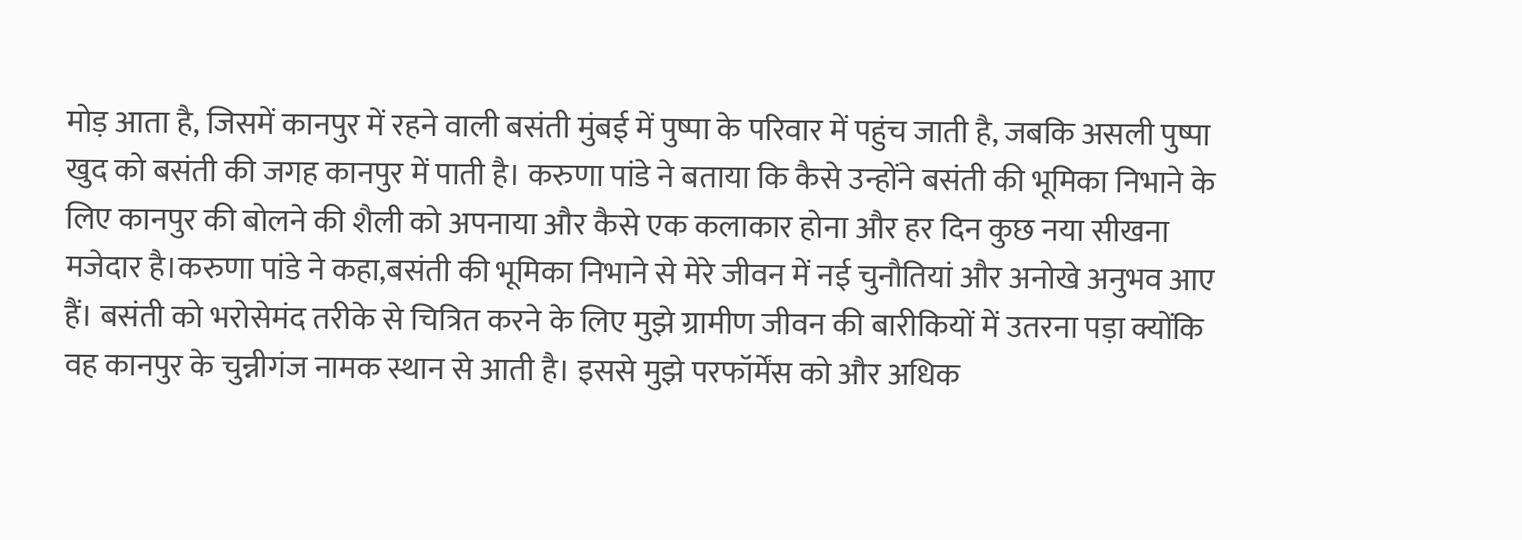मोड़ आता है, जिसमें कानपुर में रहने वाली बसंती मुंबई में पुष्पा के परिवार में पहुंच जाती है, जबकि असली पुष्पा खुद को बसंती की जगह कानपुर में पाती है। करुणा पांडे ने बताया कि कैसे उन्होंने बसंती की भूमिका निभाने के लिए कानपुर की बोलने की शैली को अपनाया और कैसे एक कलाकार होना और हर दिन कुछ नया सीखना मजेदार है।करुणा पांडे ने कहा,बसंती की भूमिका निभाने से मेरे जीवन में नई चुनौतियां और अनोखे अनुभव आए हैं। बसंती को भरोसेमंद तरीके से चित्रित करने के लिए मुझे ग्रामीण जीवन की बारीकियों में उतरना पड़ा क्योंकि वह कानपुर के चुन्नीगंज नामक स्थान से आती है। इससे मुझे परफॉर्मेंस को और अधिक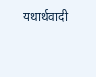यथार्थवादी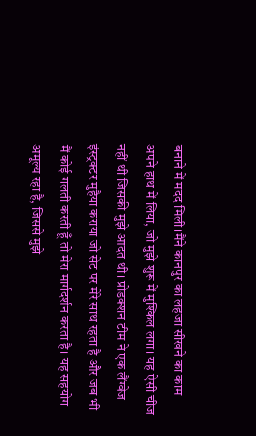बनाने में मदद मिली।मैंने कानपुर का लहजा सीखने का काम अपने हाथ में लिया, जो मुझे शुरू में मुश्किल लगा। यह ऐसी चीज नहीं थी जिसकी मुझे आदत थी। प्रोडक्शन टीम ने एक लैंग्वेज इंस्ट्रक्टर मुहैया कराया जो सेट पर मेरे साथ रहता है और जब भी मैं कोई गलती करती हूँ तो मेरा मार्गदर्शन करता है। यह सहयोग अमूल्य रहा है, जिससे मुझे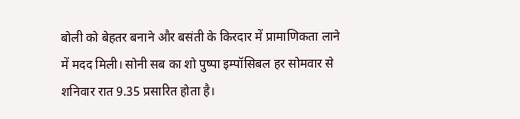बोली को बेहतर बनाने और बसंती के किरदार में प्रामाणिकता लाने में मदद मिली। सोनी सब का शो पुष्पा इम्पॉसिबल हर सोमवार से शनिवार रात 9.35 प्रसारित होता है।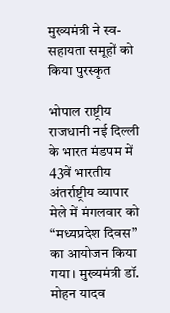मुख्यमंत्री ने स्व-सहायता समूहों को किया पुरस्कृत

भोपाल राष्ट्रीय राजधानी नई दिल्ली के भारत मंडपम में 43वें भारतीय अंतर्राष्ट्रीय व्यापार मेले में मंगलवार को “मध्यप्रदेश दिवस” का आयोजन किया गया। मुख्यमंत्री डॉ. मोहन यादव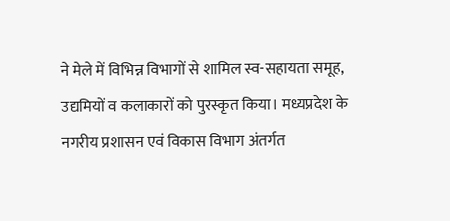ने मेले में विभिन्न विभागों से शामिल स्व-सहायता समूह, उद्यमियों व कलाकारों को पुरस्कृत किया। मध्यप्रदेश के नगरीय प्रशासन एवं विकास विभाग अंतर्गत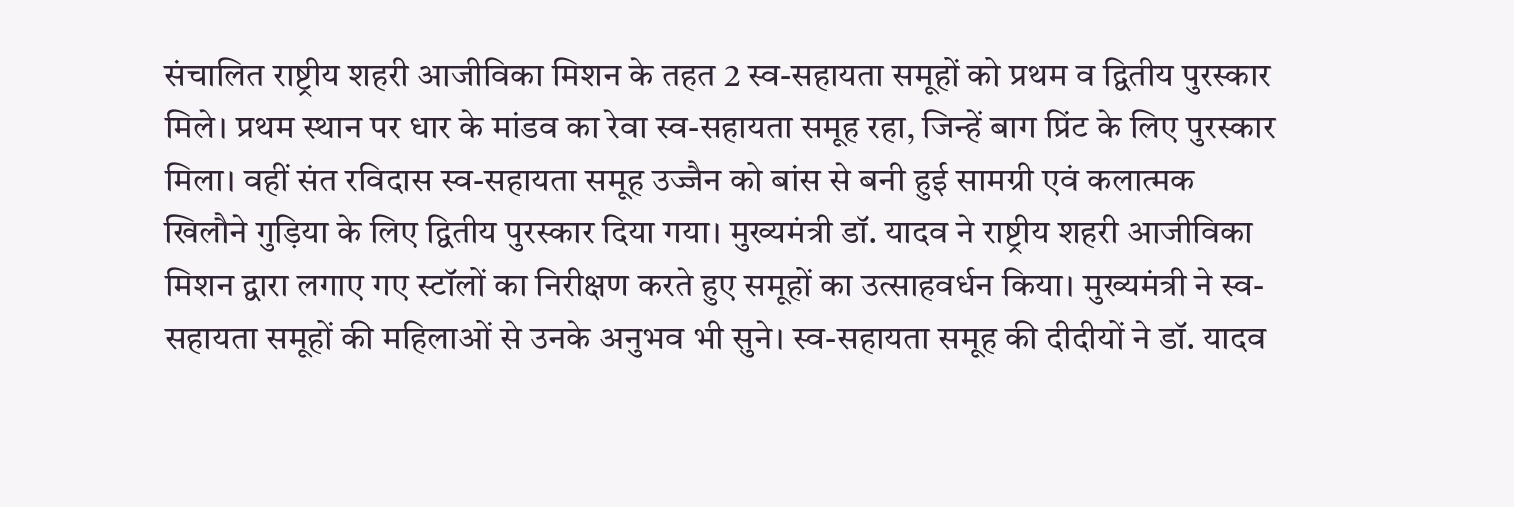संचालित राष्ट्रीय शहरी आजीविका मिशन के तहत 2 स्व-सहायता समूहों को प्रथम व द्वितीय पुरस्कार मिले। प्रथम स्थान पर धार के मांडव का रेवा स्व-सहायता समूह रहा, जिन्हें बाग प्रिंट के लिए पुरस्कार मिला। वहीं संत रविदास स्व-सहायता समूह उज्जैन को बांस से बनी हुई सामग्री एवं कलात्मक खिलौने गुड़िया के लिए द्वितीय पुरस्कार दिया गया। मुख्यमंत्री डॉ. यादव ने राष्ट्रीय शहरी आजीविका मिशन द्वारा लगाए गए स्टॉलों का निरीक्षण करते हुए समूहों का उत्साहवर्धन किया। मुख्यमंत्री ने स्व-सहायता समूहों की महिलाओं से उनके अनुभव भी सुने। स्व-सहायता समूह की दीदीयों ने डॉ. यादव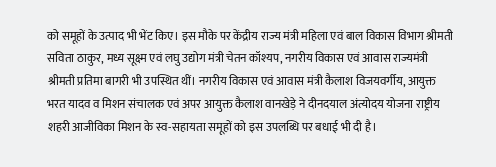को समूहों के उत्पाद भी भेंट किए। इस मौके पर केंद्रीय राज्य मंत्री महिला एवं बाल विकास विभाग श्रीमती सविता ठाकुर, मध्य सूक्ष्म एवं लघु उद्योग मंत्री चेतन कॉश्यप, नगरीय विकास एवं आवास राज्यमंत्री श्रीमती प्रतिमा बागरी भी उपस्थित थीं। नगरीय विकास एवं आवास मंत्री कैलाश विजयवर्गीय, आयुक्त भरत यादव व मिशन संचालक एवं अपर आयुक्त कैलाश वानखेड़े ने दीनदयाल अंत्योदय योजना राष्ट्रीय शहरी आजीविका मिशन के स्व-सहायता समूहों को इस उपलब्धि पर बधाई भी दी है।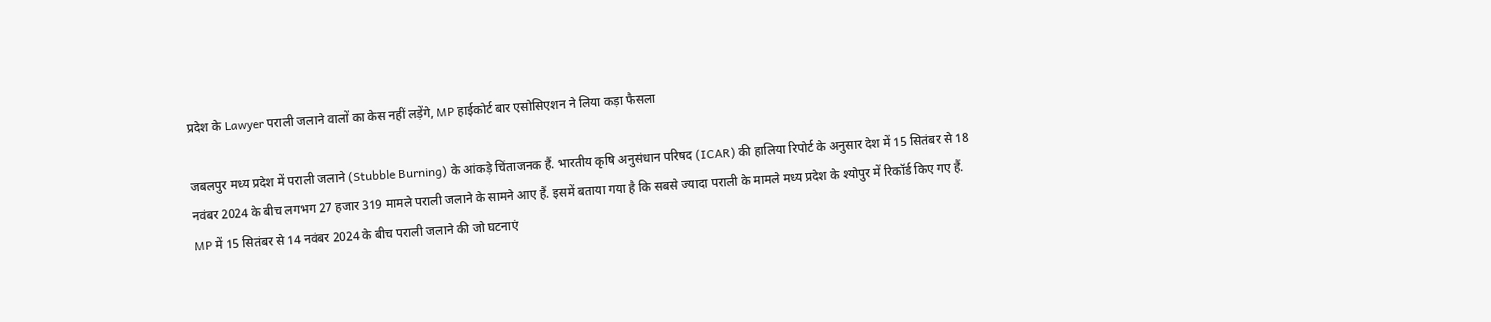प्रदेश के Lawyer पराली जलाने वालों का केस नहीं लड़ेंगे, MP हाईकोर्ट बार एसोसिएशन ने लिया कड़ा फैसला

जबलपुर मध्य प्रदेश में पराली जलाने (Stubble Burning) के आंकड़े चिंताजनक हैं. भारतीय कृषि अनुसंधान परिषद (ICAR) की हालिया रिपोर्ट के अनुसार देश में 15 सितंबर से 18 नवंबर 2024 के बीच लगभग 27 हजार 319 मामले पराली जलाने के सामने आए हैं. इसमें बताया गया है कि सबसे ज्यादा पराली के मामले मध्य प्रदेश के श्योपुर में रिकॉर्ड किए गए हैं. MP में 15 सितंबर से 14 नवंबर 2024 के बीच पराली जलाने की जो घटनाएं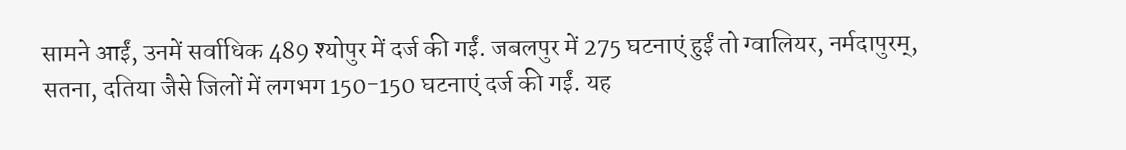सामने आईं, उनमें सर्वाधिक 489 श्योपुर में दर्ज की गईं. जबलपुर में 275 घटनाएं हुईं तो ग्वालियर, नर्मदापुरम्, सतना, दतिया जैसे जिलों में लगभग 150-150 घटनाएं दर्ज की गईं. यह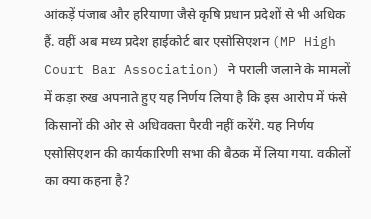आंकड़ें पंजाब और हरियाणा जैसे कृषि प्रधान प्रदेशों से भी अधिक हैं. वहीं अब मध्य प्रदेश हाईकोर्ट बार एसोसिएशन (MP High Court Bar Association) ने पराली जलाने के मामलों में कड़ा रुख अपनाते हुए यह निर्णय लिया है कि इस आरोप में फंसे किसानों की ओर से अधिवक्ता पैरवी नहीं करेंगे. यह निर्णय एसोसिएशन की कार्यकारिणी सभा की बैठक में लिया गया. वकीलों का क्या कहना है?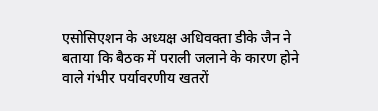एसोसिएशन के अध्यक्ष अधिवक्ता डीके जैन ने बताया कि बैठक में पराली जलाने के कारण होने वाले गंभीर पर्यावरणीय खतरों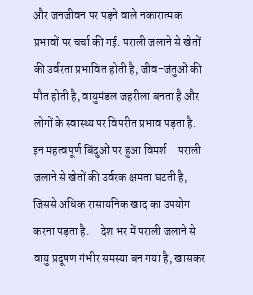और जनजीवन पर पड़ने वाले नकारात्मक प्रभावों पर चर्चा की गई. पराली जलाने से खेतों की उर्वरता प्रभावित होती है, जीव-जंतुओं की मौत होती है, वायुमंडल जहरीला बनता है और लोगों के स्वास्थ्य पर विपरीत प्रभाव पड़ता है. इन महत्वपूर्ण बिंदुओं पर हुआ विमर्श     पराली जलाने से खेतों की उर्वरक क्षमता घटती है, जिससे अधिक रासायनिक खाद का उपयोग करना पड़ता है.     देश भर में पराली जलाने से वायु प्रदूषण गंभीर समस्या बन गया है, खासकर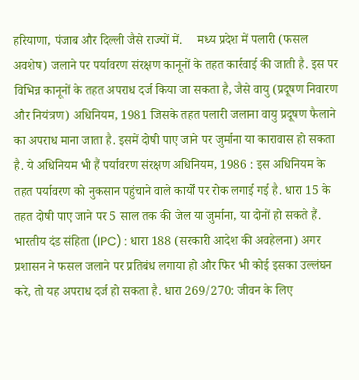हरियाणा, पंजाब और दिल्ली जैसे राज्यों में.     मध्य प्रदेश में पलारी (फसल अवशेष) जलाने पर पर्यावरण संरक्षण कानूनों के तहत कार्रवाई की जाती है. इस पर विभिन्न कानूनों के तहत अपराध दर्ज किया जा सकता है, जैसे वायु (प्रदूषण निवारण और नियंत्रण) अधिनियम, 1981 जिसके तहत पलारी जलाना वायु प्रदूषण फैलाने का अपराध माना जाता है. इसमें दोषी पाए जाने पर जुर्माना या कारावास हो सकता है. ये अधिनियम भी हैं पर्यावरण संरक्षण अधिनियम, 1986 : इस अधिनियम के तहत पर्यावरण को नुकसान पहुंचाने वाले कार्यों पर रोक लगाई गई है. धारा 15 के तहत दोषी पाए जाने पर 5 साल तक की जेल या जुर्माना, या दोनों हो सकते हैं. भारतीय दंड संहिता (IPC) : धारा 188 (सरकारी आदेश की अवहेलना) अगर प्रशासन ने फसल जलाने पर प्रतिबंध लगाया हो और फिर भी कोई इसका उल्लंघन करे, तो यह अपराध दर्ज हो सकता है. धारा 269/270: जीवन के लिए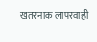खतरनाक लापरवाही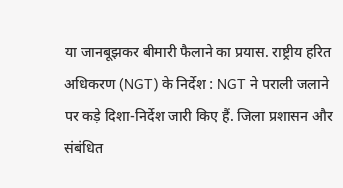या जानबूझकर बीमारी फैलाने का प्रयास. राष्ट्रीय हरित अधिकरण (NGT) के निर्देश : NGT ने पराली जलाने पर कड़े दिशा-निर्देश जारी किए हैं. जिला प्रशासन और संबंधित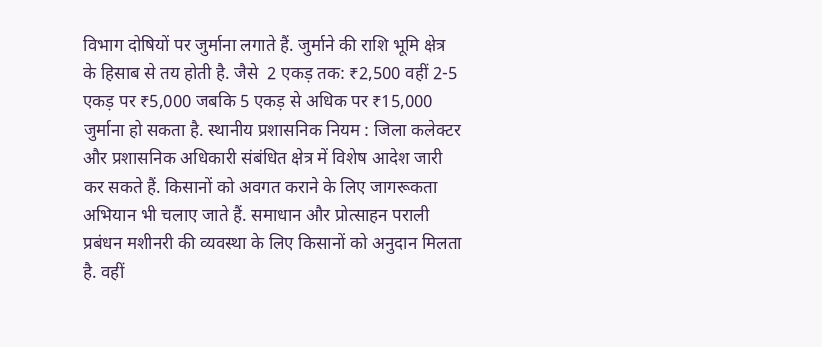विभाग दोषियों पर जुर्माना लगाते हैं. जुर्माने की राशि भूमि क्षेत्र के हिसाब से तय होती है. जैसे  2 एकड़ तक: ₹2,500 वहीं 2-5 एकड़ पर ₹5,000 जबकि 5 एकड़ से अधिक पर ₹15,000 जुर्माना हो सकता है. स्थानीय प्रशासनिक नियम : जिला कलेक्टर और प्रशासनिक अधिकारी संबंधित क्षेत्र में विशेष आदेश जारी कर सकते हैं. किसानों को अवगत कराने के लिए जागरूकता अभियान भी चलाए जाते हैं. समाधान और प्रोत्साहन पराली प्रबंधन मशीनरी की व्यवस्था के लिए किसानों को अनुदान मिलता है. वहीं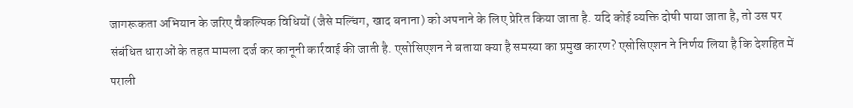जागरूकता अभियान के जरिए वैकल्पिक विधियों (जैसे मल्चिंग, खाद बनाना) को अपनाने के लिए प्रेरित किया जाता है. यदि कोई व्यक्ति दोषी पाया जाता है, तो उस पर संबंधित धाराओं के तहत मामला दर्ज कर कानूनी कार्रवाई की जाती है. एसोसिएशन ने बताया क्या है समस्या का प्रमुख कारण? एसोसिएशन ने निर्णय लिया है कि देशहित में पराली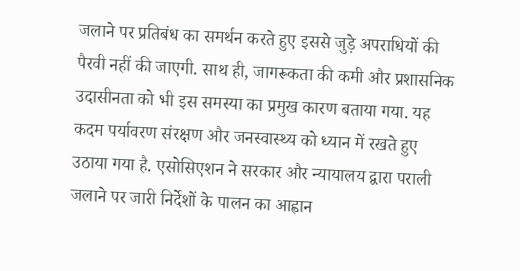जलाने पर प्रतिबंध का समर्थन करते हुए इससे जुड़े अपराधियों की पैरवी नहीं की जाएगी. साथ ही, जागरूकता की कमी और प्रशासनिक उदासीनता को भी इस समस्या का प्रमुख कारण बताया गया. यह कदम पर्यावरण संरक्षण और जनस्वास्थ्य को ध्यान में रखते हुए उठाया गया है. एसोसिएशन ने सरकार और न्यायालय द्वारा पराली जलाने पर जारी निर्देशों के पालन का आह्वान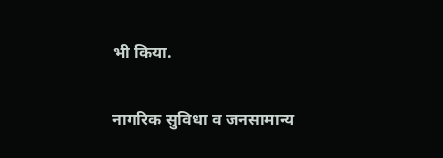भी किया.

नागरिक सुविधा व जनसामान्य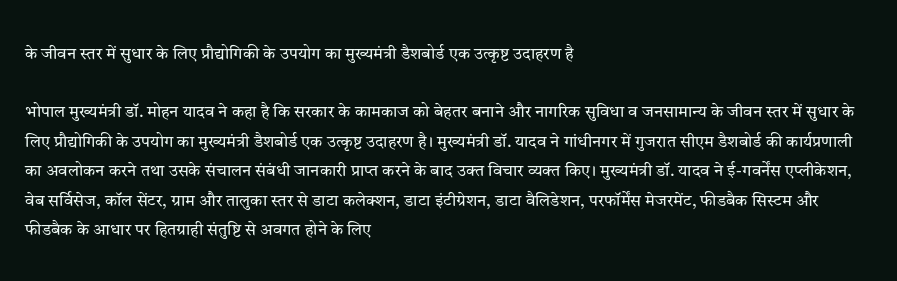के जीवन स्तर में सुधार के लिए प्रौद्योगिकी के उपयोग का मुख्यमंत्री डैशबोर्ड एक उत्कृष्ट उदाहरण है

भोपाल मुख्यमंत्री डॉ. मोहन यादव ने कहा है कि सरकार के कामकाज को बेहतर बनाने और नागरिक सुविधा व जनसामान्य के जीवन स्तर में सुधार के लिए प्रौद्योगिकी के उपयोग का मुख्यमंत्री डैशबोर्ड एक उत्कृष्ट उदाहरण है। मुख्यमंत्री डॉ. यादव ने गांधीनगर में गुजरात सीएम डैशबोर्ड की कार्यप्रणाली का अवलोकन करने तथा उसके संचालन संबंधी जानकारी प्राप्त करने के बाद उक्त विचार व्यक्त किए। मुख्यमंत्री डॉ. यादव ने ई-गवर्नेंस एप्लीकेशन, वेब सर्विसेज, कॉल सेंटर, ग्राम और तालुका स्तर से डाटा कलेक्शन, डाटा इंटीग्रेशन, डाटा वैलिडेशन, परफॉर्मेंस मेजरमेंट, फीडबैक सिस्टम और फीडबैक के आधार पर हितग्राही संतुष्टि से अवगत होने के लिए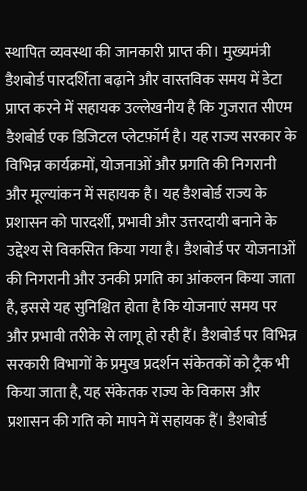स्थापित व्यवस्था की जानकारी प्राप्त की। मुख्यमंत्री डैशबोर्ड पारदर्शिता बढ़ाने और वास्तविक समय में डेटा प्राप्त करने में सहायक उल्लेखनीय है कि गुजरात सीएम डैशबोर्ड एक डिजिटल प्लेटफ़ॉर्म है। यह राज्य सरकार के विभिन्न कार्यक्रमों, योजनाओं और प्रगति की निगरानी और मूल्यांकन में सहायक है। यह डैशबोर्ड राज्य के प्रशासन को पारदर्शी, प्रभावी और उत्तरदायी बनाने के उद्देश्य से विकसित किया गया है। डैशबोर्ड पर योजनाओं की निगरानी और उनकी प्रगति का आंकलन किया जाता है, इससे यह सुनिश्चित होता है कि योजनाएं समय पर और प्रभावी तरीके से लागू हो रही हैं। डैशबोर्ड पर विभिन्न सरकारी विभागों के प्रमुख प्रदर्शन संकेतकों को ट्रैक भी किया जाता है, यह संकेतक राज्य के विकास और प्रशासन की गति को मापने में सहायक हैं। डैशबोर्ड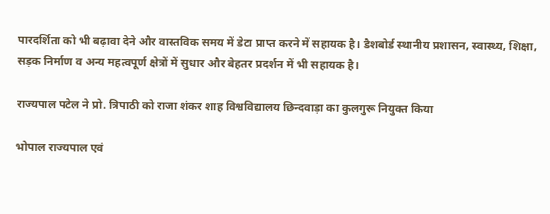पारदर्शिता को भी बढ़ावा देने और वास्तविक समय में डेटा प्राप्त करने में सहायक है। डैशबोर्ड स्थानीय प्रशासन, स्वास्थ्य, शिक्षा, सड़क निर्माण व अन्य महत्वपूर्ण क्षेत्रों में सुधार और बेहतर प्रदर्शन में भी सहायक है।

राज्यपाल पटेल ने प्रो. त्रिपाठी को राजा शंकर शाह विश्वविद्यालय छिन्दवाड़ा का कुलगुरू नियुक्त किया

भोपाल राज्यपाल एवं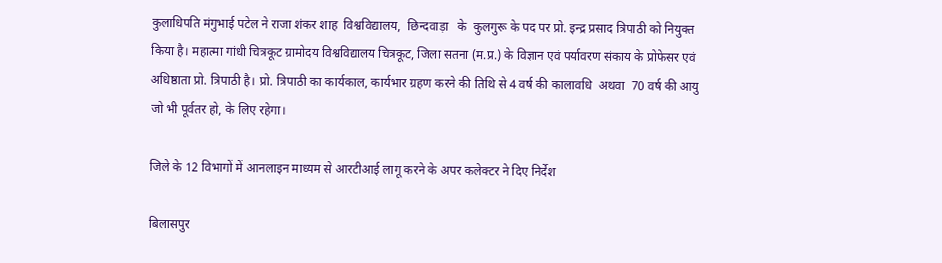कुलाधिपति मंगुभाई पटेल ने राजा शंकर शाह  विश्वविद्यालय,  छिन्दवाड़ा   के  कुलगुरू के पद पर प्रो. इन्द्र प्रसाद त्रिपाठी को नियुक्त किया है। महात्मा गांधी चित्रकूट ग्रामोदय विश्वविद्यालय चित्रकूट, जिला सतना (म.प्र.) के विज्ञान एवं पर्यावरण संकाय के प्रोफेसर एवं अधिष्ठाता प्रो. त्रिपाठी है। प्रो. त्रिपाठी का कार्यकाल, कार्यभार ग्रहण करने की तिथि से 4 वर्ष की कालावधि  अथवा  70 वर्ष की आयु जो भी पूर्वतर हो, के लिए रहेगा।

जिले के 12 विभागों में आनलाइन माध्यम से आरटीआई लागू करने के अपर कलेक्टर ने दिए निर्देश

बिलासपुर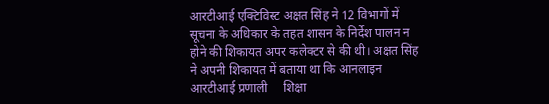आरटीआई एक्टिविस्ट अक्षत सिंह ने 12 विभागों में सूचना के अधिकार के तहत शासन के निर्देश पालन न होने की शिकायत अपर कलेक्टर से की थी। अक्षत सिंह ने अपनी शिकायत में बताया था कि आनलाइन आरटीआई प्रणाली     शिक्षा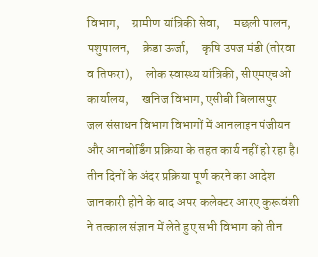विभाग,     ग्रामीण यांत्रिकी सेवा,     मछली पालन,     पशुपालन,     क्रेडा ऊर्जा,     कृषि उपज मंडी (तोरवा व तिफरा),     लोक स्वास्थ्य यांत्रिकी, सीएमएचओ कार्यालय,     खनिज विभाग, एसीबी बिलासपुर     जल संसाधन विभाग विभागों में आनलाइन पंजीयन और आनबोर्डिंग प्रक्रिया के तहत कार्य नहीं हो रहा है। तीन दिनों के अंदर प्रक्रिया पूर्ण करने का आदेश जानकारी होने के बाद अपर कलेक्टर आरए कुरूवंशी ने तत्काल संज्ञान में लेते हुए सभी विभाग को तीन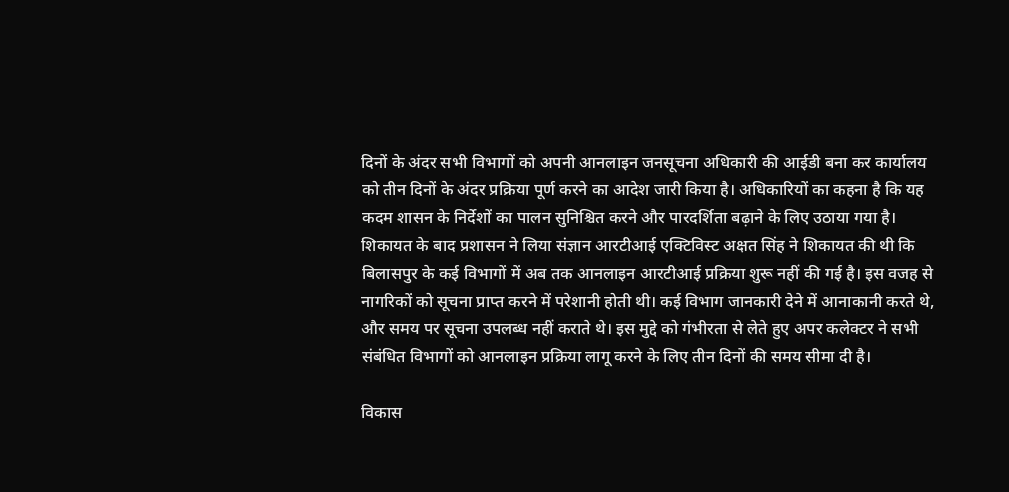दिनों के अंदर सभी विभागों को अपनी आनलाइन जनसूचना अधिकारी की आईडी बना कर कार्यालय को तीन दिनों के अंदर प्रक्रिया पूर्ण करने का आदेश जारी किया है। अधिकारियों का कहना है कि यह कदम शासन के निर्देशों का पालन सुनिश्चित करने और पारदर्शिता बढ़ाने के लिए उठाया गया है। शिकायत के बाद प्रशासन ने लिया संज्ञान आरटीआई एक्टिविस्ट अक्षत सिंह ने शिकायत की थी कि बिलासपुर के कई विभागों में अब तक आनलाइन आरटीआई प्रक्रिया शुरू नहीं की गई है। इस वजह से नागरिकों को सूचना प्राप्त करने में परेशानी होती थी। कई विभाग जानकारी देने में आनाकानी करते थे, और समय पर सूचना उपलब्ध नहीं कराते थे। इस मुद्दे को गंभीरता से लेते हुए अपर कलेक्टर ने सभी संबंधित विभागों को आनलाइन प्रक्रिया लागू करने के लिए तीन दिनों की समय सीमा दी है।

विकास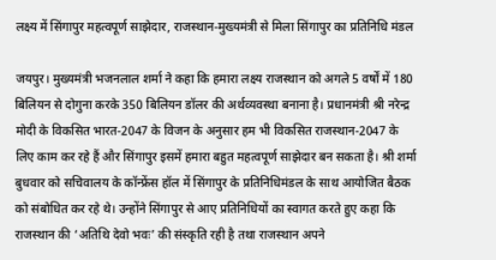लक्ष्य में सिंगापुर महत्वपूर्ण साझेदार, राजस्थान-मुख्यमंत्री से मिला सिंगापुर का प्रतिनिधि मंडल

जयपुर। मुख्यमंत्री भजनलाल शर्मा ने कहा कि हमारा लक्ष्य राजस्थान को अगले 5 वर्षों में 180 बिलियन से दोगुना करके 350 बिलियन डॉलर की अर्थव्यवस्था बनाना है। प्रधानमंत्री श्री नरेन्द्र मोदी के विकसित भारत-2047 के विजन के अनुसार हम भी विकसित राजस्थान-2047 के लिए काम कर रहे हैं और सिंगापुर इसमें हमारा बहुत महत्वपूर्ण साझेदार बन सकता है। श्री शर्मा बुधवार को सचिवालय के कॉन्फ्रेंस हॉल में सिंगापुर के प्रतिनिधिमंडल के साथ आयोजित बैठक को संबोधित कर रहे थे। उन्होंने सिंगापुर से आए प्रतिनिधियों का स्वागत करते हुए कहा कि राजस्थान की ‘अतिथि देवो भवः’ की संस्कृति रही है तथा राजस्थान अपने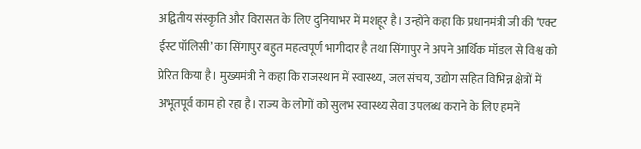अद्वितीय संस्कृति और विरासत के लिए दुनियाभर में मशहूर है। उन्होंने कहा कि प्रधानमंत्री जी की ‘एक्ट ईस्ट पॉलिसी’ का सिंगापुर बहुत महत्वपूर्ण भागीदार है तथा सिंगापुर ने अपने आर्थिक मॉडल से विश्व को प्रेरित किया है। मुख्यमंत्री ने कहा कि राजस्थान में स्वास्थ्य, जल संचय, उद्योग सहित विभिन्न क्षेत्रों में  अभूतपूर्व काम हो रहा है। राज्य के लोगों को सुलभ स्वास्थ्य सेवा उपलब्ध कराने के लिए हमनें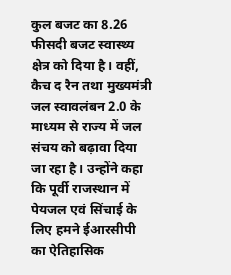कुल बजट का 8.26 फीसदी बजट स्वास्थ्य क्षेत्र को दिया है। वहीं, कैच द रैन तथा मुख्यमंत्री जल स्वावलंबन 2.0 के माध्यम से राज्य में जल संचय को बढ़ावा दिया जा रहा है। उन्होंने कहा कि पूर्वी राजस्थान में पेयजल एवं सिंचाई के लिए हमने ईआरसीपी का ऐतिहासिक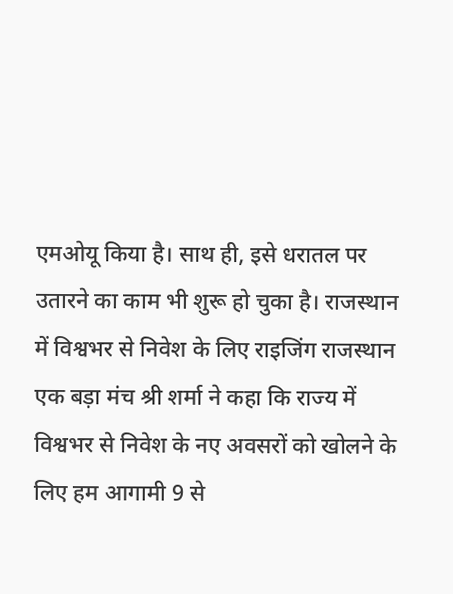एमओयू किया है। साथ ही, इसे धरातल पर उतारने का काम भी शुरू हो चुका है। राजस्थान में विश्वभर से निवेश के लिए राइजिंग राजस्थान एक बड़ा मंच श्री शर्मा ने कहा कि राज्य में विश्वभर से निवेश के नए अवसरों को खोलने के लिए हम आगामी 9 से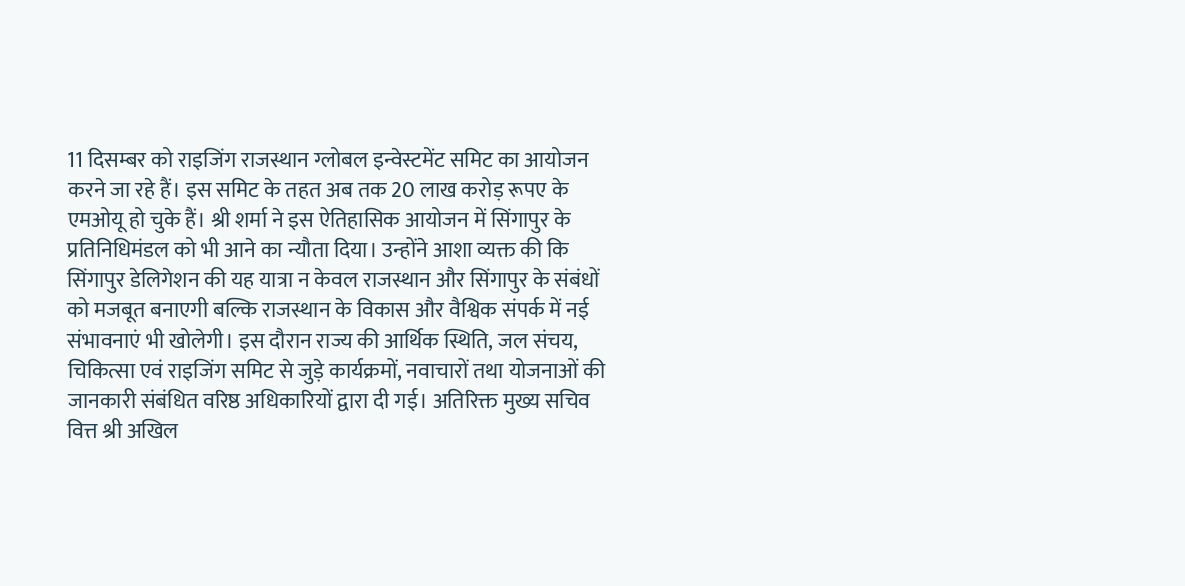11 दिसम्बर को राइजिंग राजस्थान ग्लोबल इन्वेस्टमेंट समिट का आयोजन करने जा रहे हैं। इस समिट के तहत अब तक 20 लाख करोड़ रूपए के एमओयू हो चुके हैं। श्री शर्मा ने इस ऐतिहासिक आयोजन में सिंगापुर के प्रतिनिधिमंडल को भी आने का न्यौता दिया। उन्होंने आशा व्यक्त की कि सिंगापुर डेलिगेशन की यह यात्रा न केवल राजस्थान और सिंगापुर के संबंधों को मजबूत बनाएगी बल्कि राजस्थान के विकास और वैश्विक संपर्क में नई संभावनाएं भी खोलेगी। इस दौरान राज्य की आर्थिक स्थिति, जल संचय, चिकित्सा एवं राइजिंग समिट से जुड़े कार्यक्रमों, नवाचारों तथा योजनाओं की जानकारी संबंधित वरिष्ठ अधिकारियों द्वारा दी गई। अतिरिक्त मुख्य सचिव वित्त श्री अखिल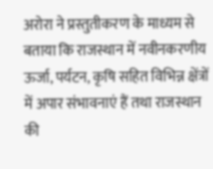अरोरा ने प्रस्तुतीकरण के माध्यम से बताया कि राजस्थान में नवीनकरणीय ऊर्जा, पर्यटन, कृषि सहित विभिन्न क्षेंत्रों में अपार संभावनाएं हैं तथा राजस्थान की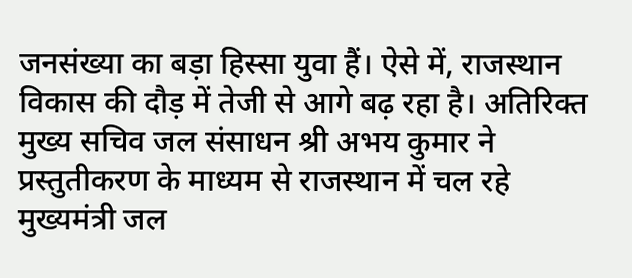जनसंख्या का बड़ा हिस्सा युवा हैं। ऐसे में, राजस्थान विकास की दौड़ में तेजी से आगे बढ़ रहा है। अतिरिक्त मुख्य सचिव जल संसाधन श्री अभय कुमार ने प्रस्तुतीकरण के माध्यम से राजस्थान में चल रहे मुख्यमंत्री जल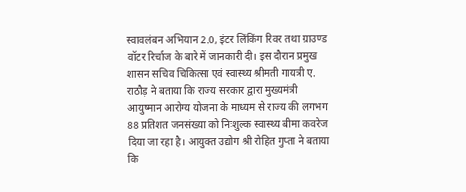स्वावलंबन अभियान 2.0, इंटर लिंकिंग रिवर तथा ग्राउण्ड वॉटर रिर्चाज के बारे में जानकारी दी। इस दौरान प्रमुख शासन सचिव चिकित्सा एवं स्वास्थ्य श्रीमती गायत्री ए. राठौड़ ने बताया कि राज्य सरकार द्वारा मुख्यमंत्री आयुष्मान आरोग्य योजना के माध्यम से राज्य की लगभग 88 प्रतिशत जनसंख्या को निःशुल्क स्वास्थ्य बीमा कवरेज दिया जा रहा है। आयुक्त उद्योग श्री रोहित गुप्ता ने बताया कि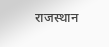राजस्थान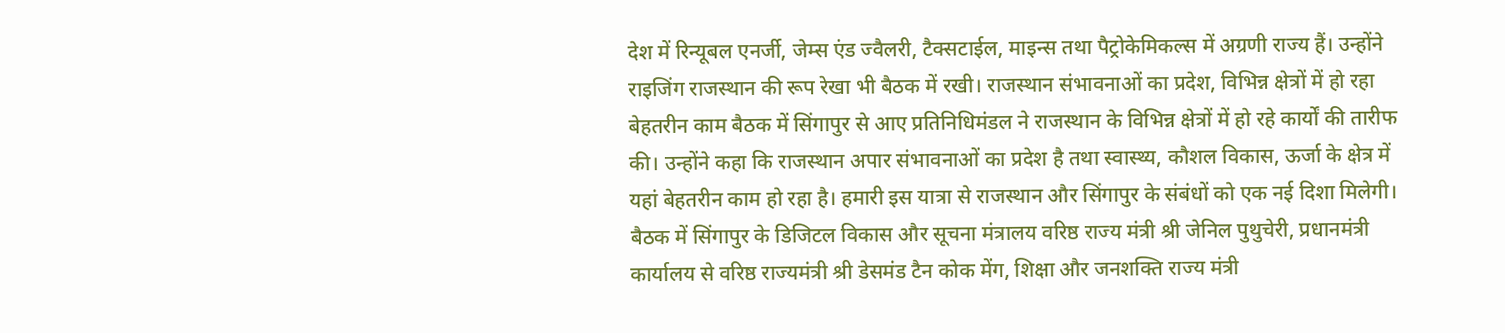देश में रिन्यूबल एनर्जी, जेम्स एंड ज्वैलरी, टैक्सटाईल, माइन्स तथा पैट्रोकेमिकल्स में अग्रणी राज्य हैं। उन्होंने राइजिंग राजस्थान की रूप रेखा भी बैठक में रखी। राजस्थान संभावनाओं का प्रदेश, विभिन्न क्षेत्रों में हो रहा बेहतरीन काम बैठक में सिंगापुर से आए प्रतिनिधिमंडल ने राजस्थान के विभिन्न क्षेत्रों में हो रहे कार्यों की तारीफ की। उन्होंने कहा कि राजस्थान अपार संभावनाओं का प्रदेश है तथा स्वास्थ्य, कौशल विकास, ऊर्जा के क्षेत्र में यहां बेहतरीन काम हो रहा है। हमारी इस यात्रा से राजस्थान और सिंगापुर के संबंधों को एक नई दिशा मिलेगी। बैठक में सिंगापुर के डिजिटल विकास और सूचना मंत्रालय वरिष्ठ राज्य मंत्री श्री जेनिल पुथुचेरी, प्रधानमंत्री कार्यालय से वरिष्ठ राज्यमंत्री श्री डेसमंड टैन कोक मेंग, शिक्षा और जनशक्ति राज्य मंत्री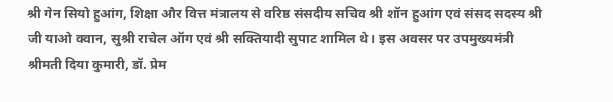श्री गेन सियो हुआंग, शिक्षा और वित्त मंत्रालय से वरिष्ठ संसदीय सचिव श्री शॉन हुआंग एवं संसद सदस्य श्री जी याओ क्वान, सुश्री राचेल ऑग एवं श्री सक्तियादी सुपाट शामिल थे। इस अवसर पर उपमुख्यमंत्री श्रीमती दिया कुमारी, डॉ. प्रेम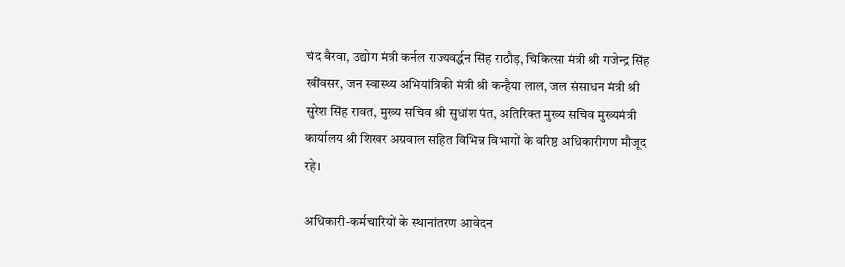चंद बैरवा, उद्योग मंत्री कर्नल राज्यवर्द्धन सिंह राठौड़, चिकित्सा मंत्री श्री गजेन्द्र सिंह खींवसर, जन स्वास्थ्य अभियांत्रिकी मंत्री श्री कन्हैया लाल, जल संसाधन मंत्री श्री सुरेश सिंह रावत, मुख्य सचिव श्री सुधांश पंत, अतिरिक्त मुख्य सचिव मुख्यमंत्री कार्यालय श्री शिखर अग्रवाल सहित विभिन्न विभागों के वरिष्ठ अधिकारीगण मौजूद रहे।

अधिकारी-कर्मचारियों के स्थानांतरण आवेदन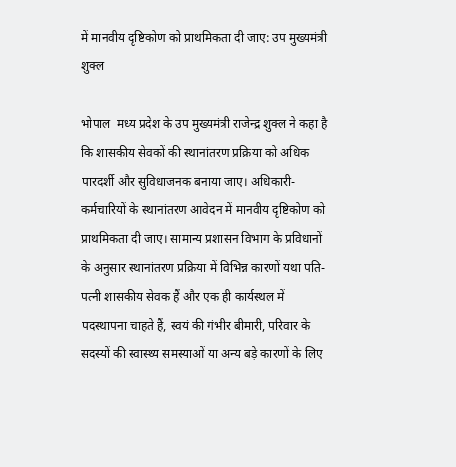में मानवीय दृष्टिकोण को प्राथमिकता दी जाए: उप मुख्यमंत्री शुक्ल

भोपाल  मध्य प्रदेश के उप मुख्यमंत्री राजेन्द्र शुक्ल ने कहा है कि शासकीय सेवकों की स्थानांतरण प्रक्रिया को अधिक पारदर्शी और सुविधाजनक बनाया जाए। अधिकारी-कर्मचारियों के स्थानांतरण आवेदन में मानवीय दृष्टिकोण को प्राथमिकता दी जाए। सामान्य प्रशासन विभाग के प्रविधानों के अनुसार स्थानांतरण प्रक्रिया में विभिन्न कारणों यथा पति-पत्नी शासकीय सेवक हैं और एक ही कार्यस्थल में पदस्थापना चाहते हैं, स्वयं की गंभीर बीमारी, परिवार के सदस्यों की स्वास्थ्य समस्याओं या अन्य बड़े कारणों के लिए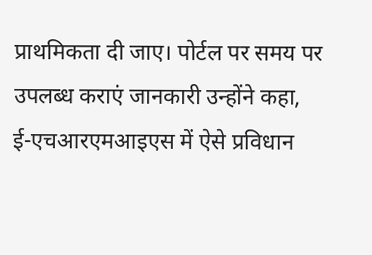प्राथमिकता दी जाए। पोर्टल पर समय पर उपलब्ध कराएं जानकारी उन्होंने कहा, ई-एचआरएमआइएस में ऐसे प्रविधान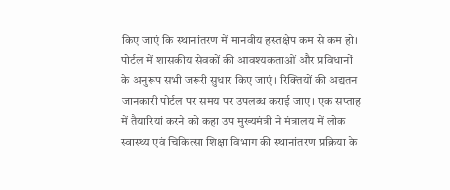किए जाएं कि स्थानांतरण में मानवीय हस्तक्षेप कम से कम हो। पोर्टल में शासकीय सेवकों की आवश्यकताओं और प्रविधानों के अनुरूप सभी जरूरी सुधार किए जाएं। रिक्तियों की अद्यतन जानकारी पोर्टल पर समय पर उपलब्ध कराई जाए। एक सप्ताह में तैयारियां करने को कहा उप मुख्यमंत्री ने मंत्रालय में लोक स्वास्थ्य एवं चिकित्सा शिक्षा विभाग की स्थानांतरण प्रक्रिया के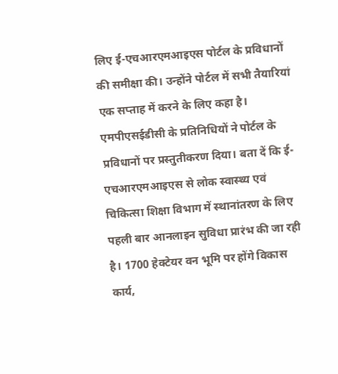लिए ई-एचआरएमआइएस पोर्टल के प्रविधानों की समीक्षा की। उन्होंने पोर्टल में सभी तैयारियां एक सप्ताह में करने के लिए कहा है। एमपीएसईडीसी के प्रतिनिधियों ने पोर्टल के प्रविधानों पर प्रस्तुतीकरण दिया। बता दें कि ई-एचआरएमआइएस से लोक स्वास्थ्य एवं चिकित्सा शिक्षा विभाग में स्थानांतरण के लिए पहली बार आनलाइन सुविधा प्रारंभ की जा रही है। 1700 हेक्टेयर वन भूमि पर होंगे विकास कार्य,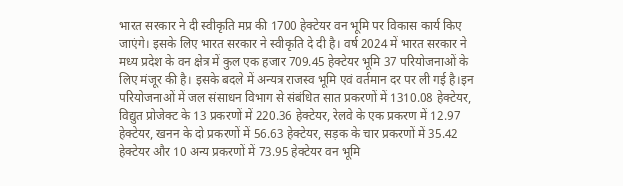भारत सरकार ने दी स्वीकृति मप्र की 1700 हेक्टेयर वन भूमि पर विकास कार्य किए जाएंगे। इसके लिए भारत सरकार ने स्वीकृति दे दी है। वर्ष 2024 में भारत सरकार ने मध्य प्रदेश के वन क्षेत्र में कुल एक हजार 709.45 हेक्टेयर भूमि 37 परियोजनाओं के लिए मंजूर की है। इसके बदले में अन्यत्र राजस्व भूमि एवं वर्तमान दर पर ली गई है।इन परियोजनाओं में जल संसाधन विभाग से संबंधित सात प्रकरणों में 1310.08 हेक्टेयर, विद्युत प्रोजेक्ट के 13 प्रकरणों में 220.36 हेक्टेयर, रेलवे के एक प्रकरण में 12.97 हेक्टेयर, खनन के दो प्रकरणों में 56.63 हेक्टेयर, सड़क के चार प्रकरणों में 35.42 हेक्टेयर और 10 अन्य प्रकरणों में 73.95 हेक्टेयर वन भूमि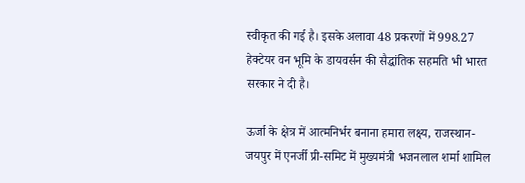स्वीकृत की गई है। इसके अलावा 48 प्रकरणों में 998.27 हेक्टेयर वन भूमि के डायवर्सन की सैद्धांतिक सहमति भी भारत सरकार ने दी है।

ऊर्जा के क्षेत्र में आत्मनिर्भर बनाना हमारा लक्ष्य, राजस्थान-जयपुर में एनर्जी प्री-समिट में मुख्यमंत्री भजनलाल शर्मा शामिल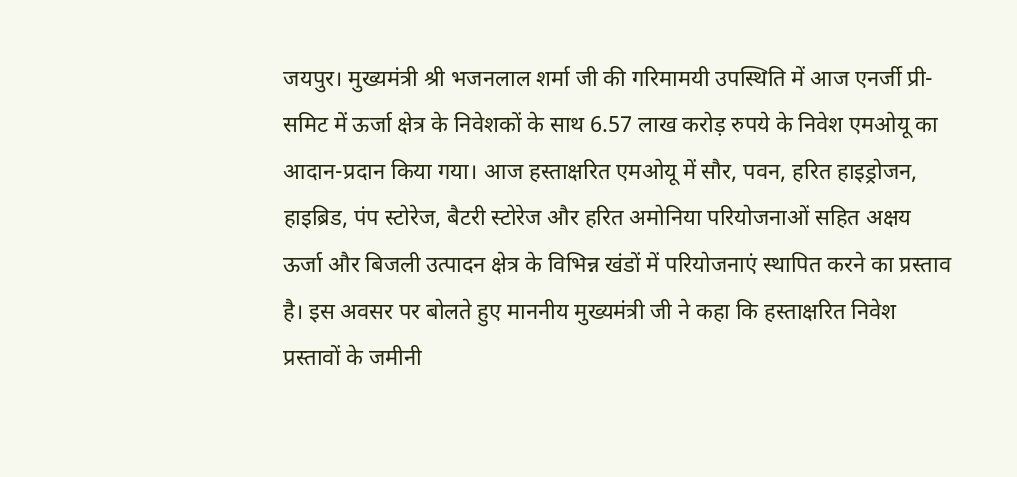जयपुर। मुख्यमंत्री श्री भजनलाल शर्मा जी की गरिमामयी उपस्थिति में आज एनर्जी प्री-समिट में ऊर्जा क्षेत्र के निवेशकों के साथ 6.57 लाख करोड़ रुपये के निवेश एमओयू का आदान-प्रदान किया गया। आज हस्ताक्षरित एमओयू में सौर, पवन, हरित हाइड्रोजन, हाइब्रिड, पंप स्टोरेज, बैटरी स्टोरेज और हरित अमोनिया परियोजनाओं सहित अक्षय ऊर्जा और बिजली उत्पादन क्षेत्र के विभिन्न खंडों में परियोजनाएं स्थापित करने का प्रस्ताव है। इस अवसर पर बोलते हुए माननीय मुख्यमंत्री जी ने कहा कि हस्ताक्षरित निवेश प्रस्तावों के जमीनी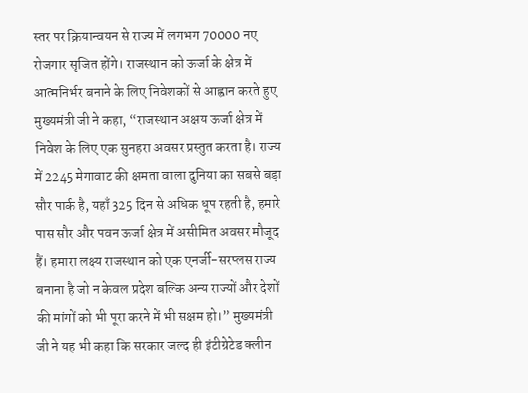स्तर पर क्रियान्वयन से राज्य में लगभग 70000 नए रोजगार सृजित होंगे। राजस्थान को ऊर्जा के क्षेत्र में आत्मनिर्भर बनाने के लिए निवेशकों से आह्वान करते हुए मुख्यमंत्री जी ने कहा, “राजस्थान अक्षय ऊर्जा क्षेत्र में निवेश के लिए एक सुनहरा अवसर प्रस्तुत करता है। राज्य में 2245 मेगावाट की क्षमता वाला दुनिया का सबसे बड़ा सौर पार्क है, यहाँ 325 दिन से अधिक धूप रहती है, हमारे पास सौर और पवन ऊर्जा क्षेत्र में असीमित अवसर मौजूद हैं। हमारा लक्ष्य राजस्थान को एक एनर्जी-सरप्लस राज्य बनाना है जो न केवल प्रदेश बल्कि अन्य राज्यों और देशों की मांगों को भी पूरा करने में भी सक्षम हो।” मुख्यमंत्री जी ने यह भी कहा कि सरकार जल्द ही इंटीग्रेटेड क्लीन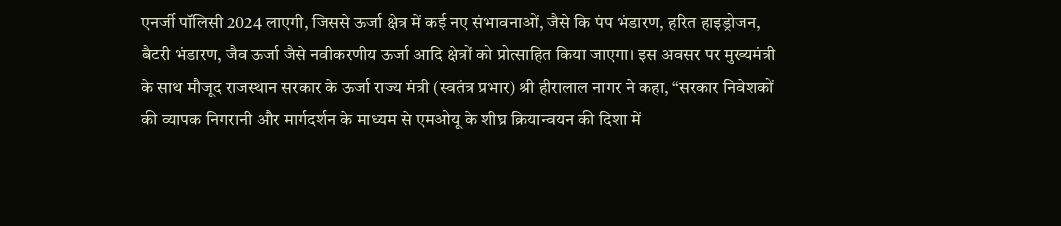एनर्जी पॉलिसी 2024 लाएगी, जिससे ऊर्जा क्षेत्र में कई नए संभावनाओं, जैसे कि पंप भंडारण, हरित हाइड्रोजन, बैटरी भंडारण, जैव ऊर्जा जैसे नवीकरणीय ऊर्जा आदि क्षेत्रों को प्रोत्साहित किया जाएगा। इस अवसर पर मुख्यमंत्री के साथ मौजूद राजस्थान सरकार के ऊर्जा राज्य मंत्री (स्वतंत्र प्रभार) श्री हीरालाल नागर ने कहा, “सरकार निवेशकों की व्यापक निगरानी और मार्गदर्शन के माध्यम से एमओयू के शीघ्र क्रियान्वयन की दिशा में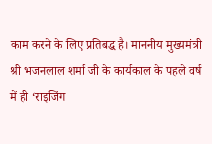काम करने के लिए प्रतिबद्ध है। माननीय मुख्यमंत्री श्री भजनलाल शर्मा जी के कार्यकाल के पहले वर्ष में ही ‘राइजिंग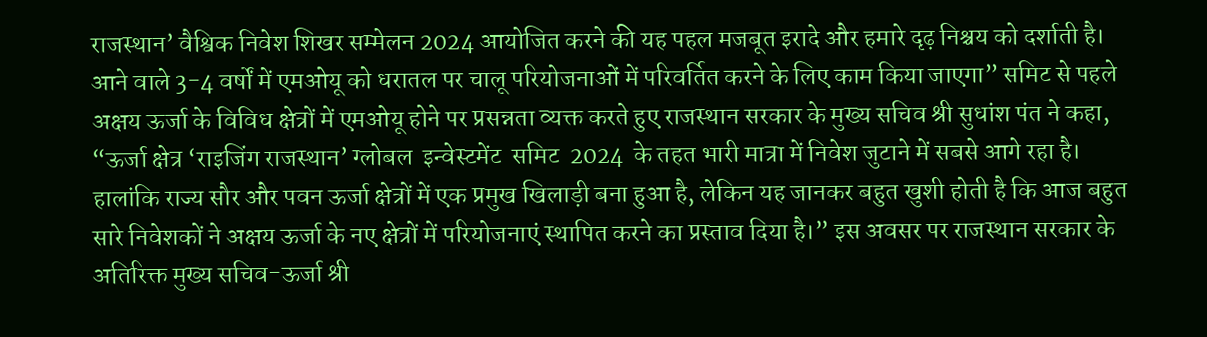राजस्थान’ वैश्विक निवेश शिखर सम्मेलन 2024 आयोजित करने की यह पहल मजबूत इरादे और हमारे दृढ़ निश्चय को दर्शाती है। आने वाले 3-4 वर्षों में एमओयू को धरातल पर चालू परियोजनाओं में परिवर्तित करने के लिए काम किया जाएगा” समिट से पहले अक्षय ऊर्जा के विविध क्षेत्रों में एमओयू होने पर प्रसन्नता व्यक्त करते हुए राजस्थान सरकार के मुख्य सचिव श्री सुधांश पंत ने कहा, “ऊर्जा क्षेत्र ‘राइजिंग राजस्थान’ ग्लोबल  इन्वेस्टमेंट  समिट  2024  के तहत भारी मात्रा में निवेश जुटाने में सबसे आगे रहा है। हालांकि राज्य सौर और पवन ऊर्जा क्षेत्रों में एक प्रमुख खिलाड़ी बना हुआ है, लेकिन यह जानकर बहुत खुशी होती है कि आज बहुत सारे निवेशकों ने अक्षय ऊर्जा के नए क्षेत्रों में परियोजनाएं स्थापित करने का प्रस्ताव दिया है।” इस अवसर पर राजस्थान सरकार के अतिरिक्त मुख्य सचिव-ऊर्जा श्री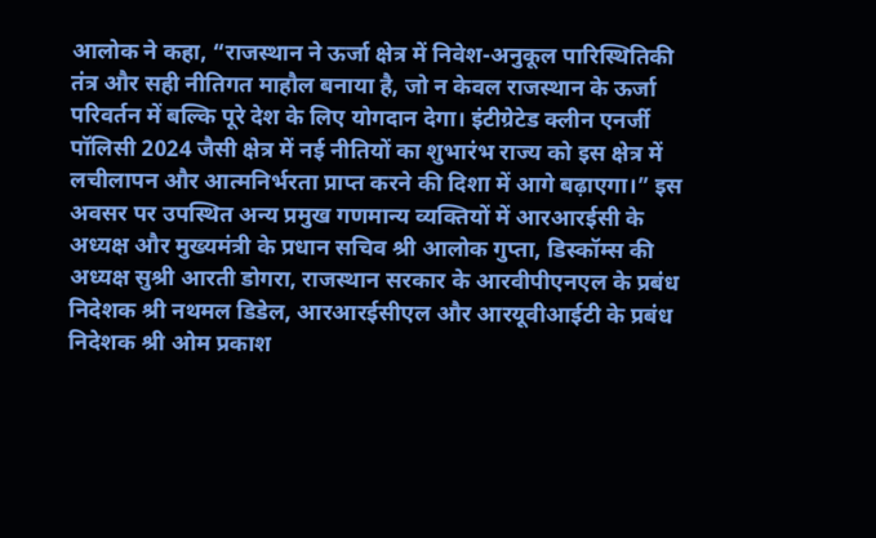आलोक ने कहा, “राजस्थान ने ऊर्जा क्षेत्र में निवेश-अनुकूल पारिस्थितिकी तंत्र और सही नीतिगत माहौल बनाया है, जो न केवल राजस्थान के ऊर्जा परिवर्तन में बल्कि पूरे देश के लिए योगदान देगा। इंटीग्रेटेड क्लीन एनर्जी पॉलिसी 2024 जैसी क्षेत्र में नई नीतियों का शुभारंभ राज्य को इस क्षेत्र में लचीलापन और आत्मनिर्भरता प्राप्त करने की दिशा में आगे बढ़ाएगा।” इस अवसर पर उपस्थित अन्य प्रमुख गणमान्य व्यक्तियों में आरआरईसी के अध्यक्ष और मुख्यमंत्री के प्रधान सचिव श्री आलोक गुप्ता, डिस्कॉम्स की अध्यक्ष सुश्री आरती डोगरा, राजस्थान सरकार के आरवीपीएनएल के प्रबंध निदेशक श्री नथमल डिडेल, आरआरईसीएल और आरयूवीआईटी के प्रबंध निदेशक श्री ओम प्रकाश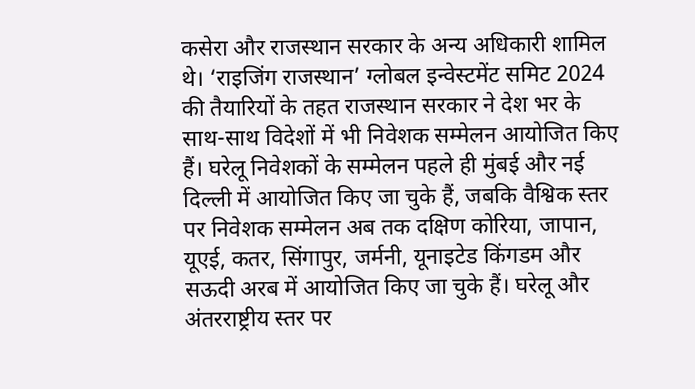कसेरा और राजस्थान सरकार के अन्य अधिकारी शामिल थे। ‘राइजिंग राजस्थान’ ग्लोबल इन्वेस्टमेंट समिट 2024 की तैयारियों के तहत राजस्थान सरकार ने देश भर के साथ-साथ विदेशों में भी निवेशक सम्मेलन आयोजित किए हैं। घरेलू निवेशकों के सम्मेलन पहले ही मुंबई और नई दिल्ली में आयोजित किए जा चुके हैं, जबकि वैश्विक स्तर पर निवेशक सम्मेलन अब तक दक्षिण कोरिया, जापान, यूएई, कतर, सिंगापुर, जर्मनी, यूनाइटेड किंगडम और सऊदी अरब में आयोजित किए जा चुके हैं। घरेलू और अंतरराष्ट्रीय स्तर पर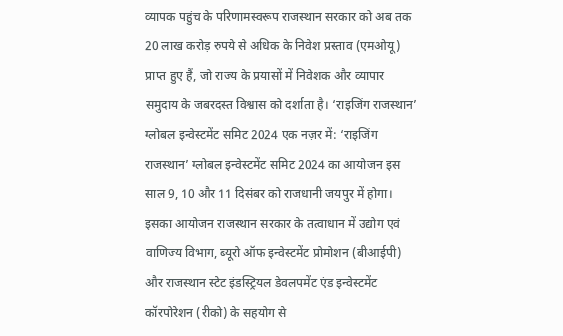व्यापक पहुंच के परिणामस्वरूप राजस्थान सरकार को अब तक 20 लाख करोड़ रुपये से अधिक के निवेश प्रस्ताव (एमओयू) प्राप्त हुए हैं, जो राज्य के प्रयासों में निवेशक और व्यापार समुदाय के जबरदस्त विश्वास को दर्शाता है। ‘राइजिंग राजस्थान’ ग्लोबल इन्वेस्टमेंट समिट 2024 एक नज़र में: ‘राइजिंग राजस्थान’ ग्लोबल इन्वेस्टमेंट समिट 2024 का आयोजन इस साल 9, 10 और 11 दिसंबर को राजधानी जयपुर में होगा। इसका आयोजन राजस्थान सरकार के तत्वाधान में उद्योग एवं वाणिज्य विभाग, ब्यूरो ऑफ इन्वेस्टमेंट प्रोमोशन (बीआईपी) और राजस्थान स्टेट इंडस्ट्रियल डेवलपमेंट एंड इन्वेस्टमेंट कॉरपोरेशन (रीको) के सहयोग से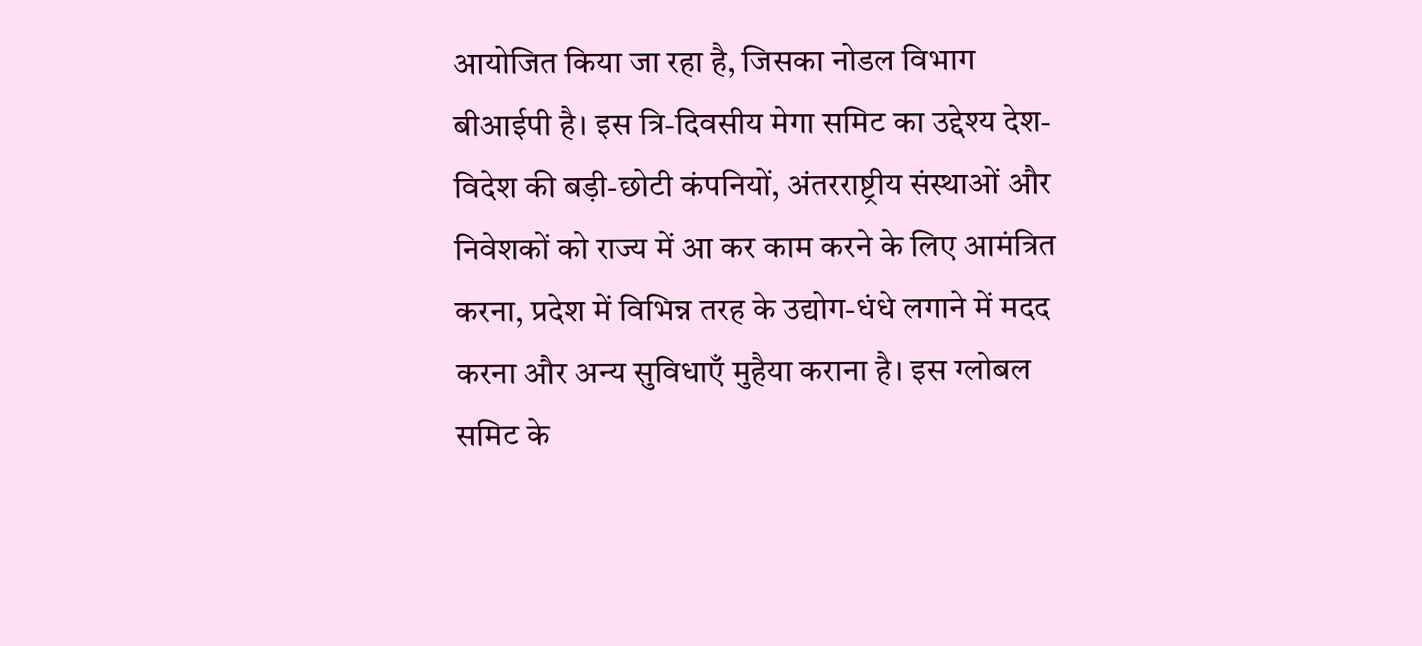आयोजित किया जा रहा है, जिसका नोडल विभाग बीआईपी है। इस त्रि-दिवसीय मेगा समिट का उद्देश्य देश-विदेश की बड़ी-छोटी कंपनियों, अंतरराष्ट्रीय संस्थाओं और निवेशकों को राज्य में आ कर काम करने के लिए आमंत्रित करना, प्रदेश में विभिन्न तरह के उद्योग-धंधे लगाने में मदद करना और अन्य सुविधाएँ मुहैया कराना है। इस ग्लोबल समिट के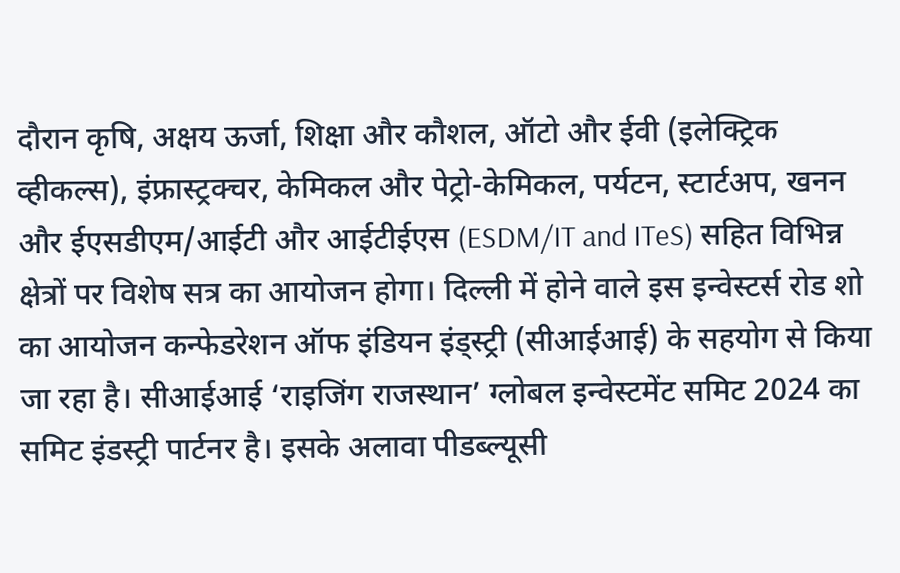दौरान कृषि, अक्षय ऊर्जा, शिक्षा और कौशल, ऑटो और ईवी (इलेक्ट्रिक व्हीकल्स), इंफ्रास्ट्रक्चर, केमिकल और पेट्रो-केमिकल, पर्यटन, स्टार्टअप, खनन और ईएसडीएम/आईटी और आईटीईएस (ESDM/IT and ITeS) सहित विभिन्न क्षेत्रों पर विशेष सत्र का आयोजन होगा। दिल्ली में होने वाले इस इन्वेस्टर्स रोड शो का आयोजन कन्फेडरेशन ऑफ इंडियन इंड्स्ट्री (सीआईआई) के सहयोग से किया जा रहा है। सीआईआई ‘राइजिंग राजस्थान’ ग्लोबल इन्वेस्टमेंट समिट 2024 का समिट इंडस्ट्री पार्टनर है। इसके अलावा पीडब्ल्यूसी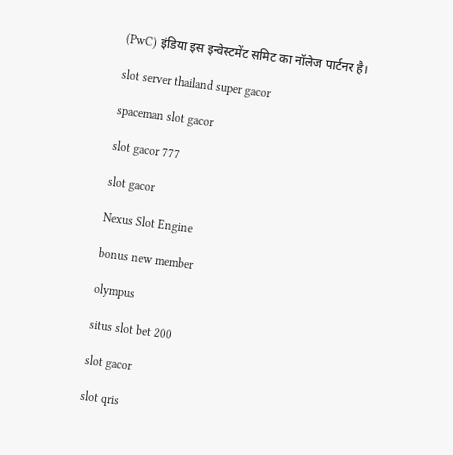(PwC) इंडिया इस इन्वेस्टमेंट समिट का नॉलेज पार्टनर है।

slot server thailand super gacor

spaceman slot gacor

slot gacor 777

slot gacor

Nexus Slot Engine

bonus new member

olympus

situs slot bet 200

slot gacor

slot qris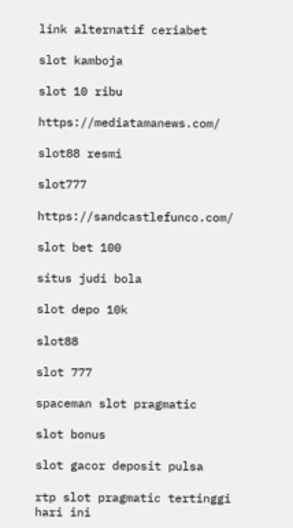link alternatif ceriabet

slot kamboja

slot 10 ribu

https://mediatamanews.com/

slot88 resmi

slot777

https://sandcastlefunco.com/

slot bet 100

situs judi bola

slot depo 10k

slot88

slot 777

spaceman slot pragmatic

slot bonus

slot gacor deposit pulsa

rtp slot pragmatic tertinggi hari ini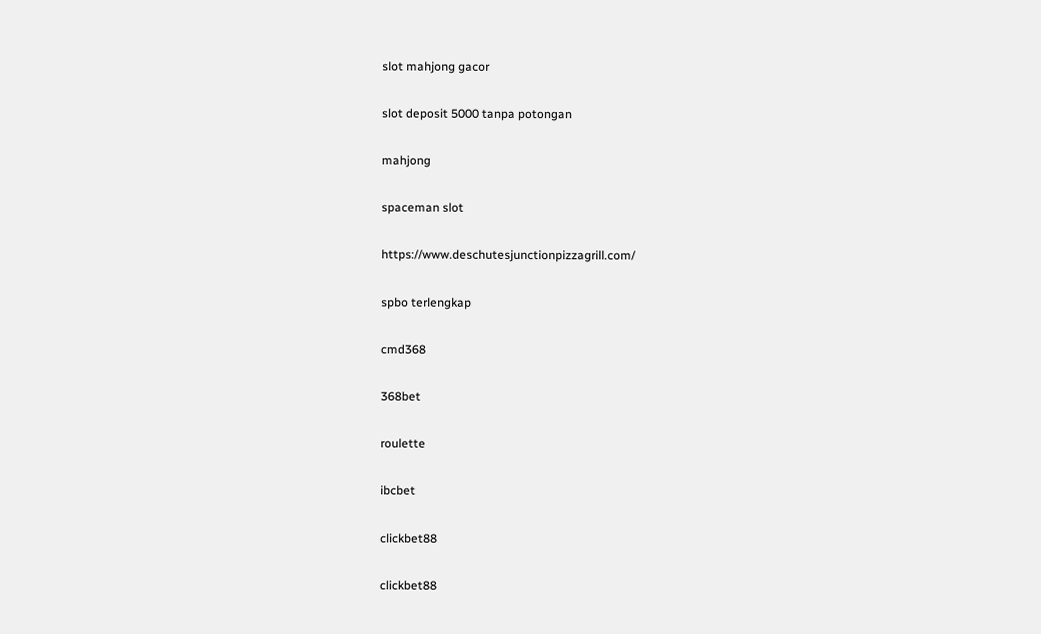slot mahjong gacor

slot deposit 5000 tanpa potongan

mahjong

spaceman slot

https://www.deschutesjunctionpizzagrill.com/

spbo terlengkap

cmd368

368bet

roulette

ibcbet

clickbet88

clickbet88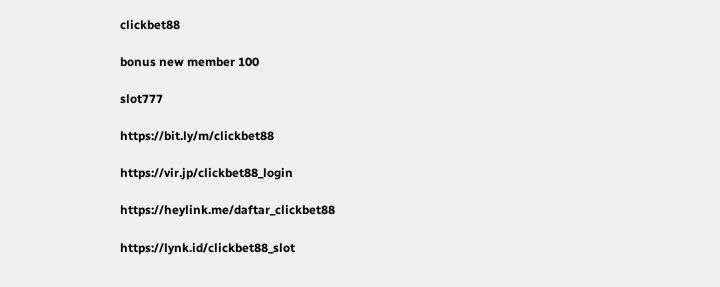clickbet88

bonus new member 100

slot777

https://bit.ly/m/clickbet88

https://vir.jp/clickbet88_login

https://heylink.me/daftar_clickbet88

https://lynk.id/clickbet88_slot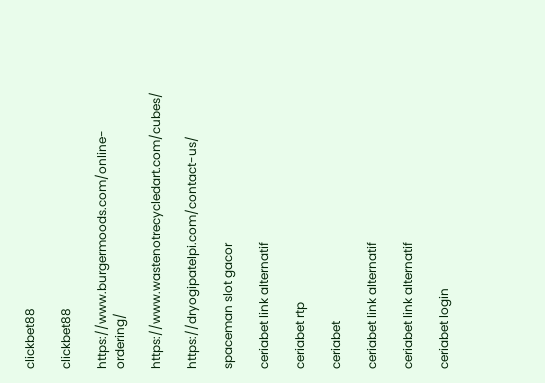clickbet88

clickbet88

https://www.burgermoods.com/online-ordering/

https://www.wastenotrecycledart.com/cubes/

https://dryogipatelpi.com/contact-us/

spaceman slot gacor

ceriabet link alternatif

ceriabet rtp

ceriabet

ceriabet link alternatif

ceriabet link alternatif

ceriabet login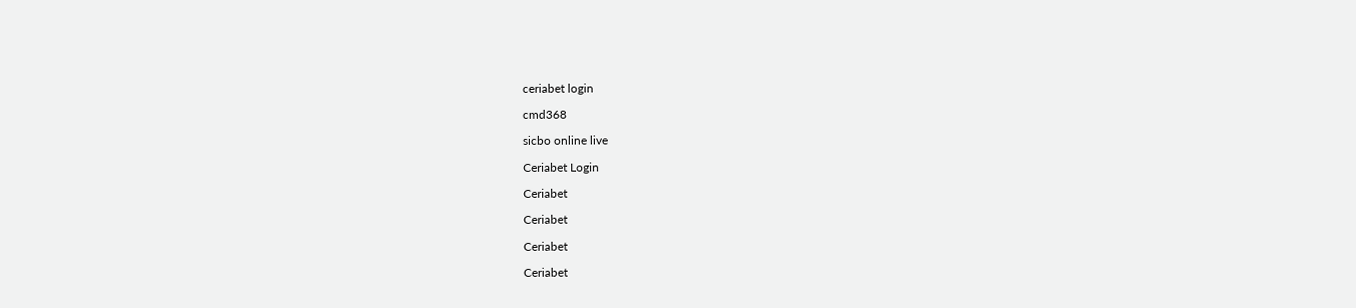ceriabet login

cmd368

sicbo online live

Ceriabet Login

Ceriabet

Ceriabet

Ceriabet

Ceriabet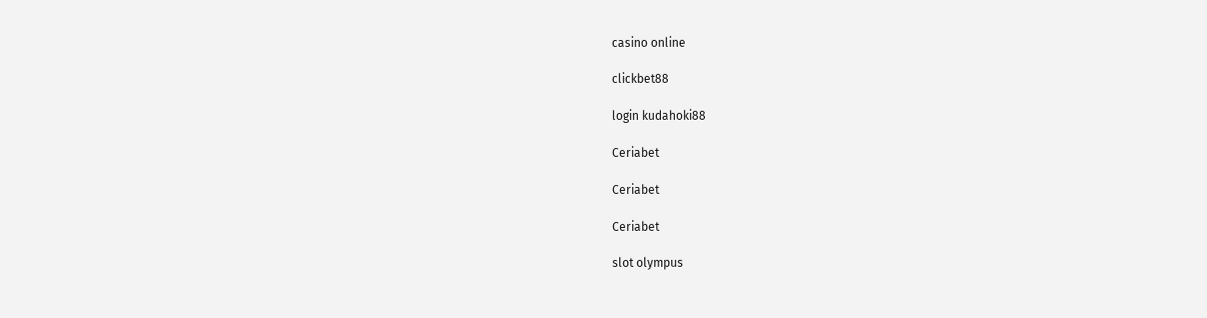casino online

clickbet88

login kudahoki88

Ceriabet

Ceriabet

Ceriabet

slot olympus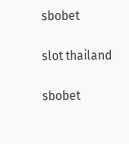sbobet

slot thailand

sbobet